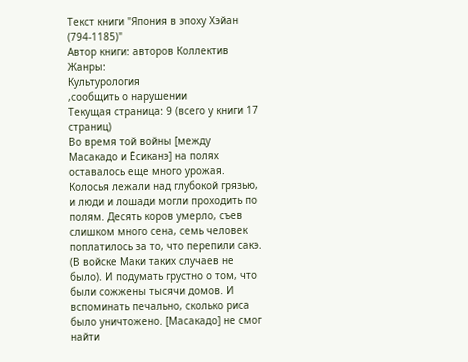Текст книги "Япония в эпоху Хэйан (794-1185)"
Автор книги: авторов Коллектив
Жанры:
Культурология
,сообщить о нарушении
Текущая страница: 9 (всего у книги 17 страниц)
Во время той войны [между Масакадо и Ёсиканэ] на полях оставалось еще много урожая. Колосья лежали над глубокой грязью, и люди и лошади могли проходить по полям. Десять коров умерло, съев слишком много сена, семь человек поплатилось за то, что перепили сакэ. (В войске Маки таких случаев не было). И подумать грустно о том, что были сожжены тысячи домов. И вспоминать печально, сколько риса было уничтожено. [Масакадо] не смог найти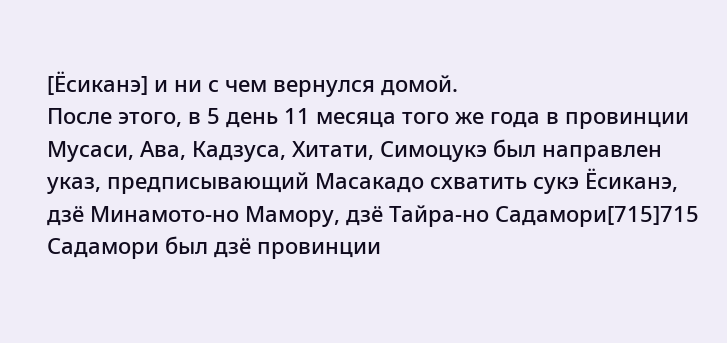[Ёсиканэ] и ни с чем вернулся домой.
После этого, в 5 день 11 месяца того же года в провинции Мусаси, Ава, Кадзуса, Хитати, Симоцукэ был направлен указ, предписывающий Масакадо схватить сукэ Ёсиканэ, дзё Минамото-но Мамору, дзё Тайра-но Садамори[715]715
Садамори был дзё провинции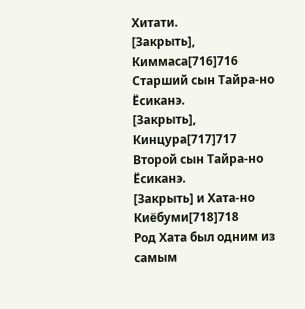Хитати.
[Закрыть], Киммаса[716]716
Старший сын Тайра-но Ёсиканэ.
[Закрыть], Кинцура[717]717
Второй сын Тайра-но Ёсиканэ.
[Закрыть] и Хата-но Киёбуми[718]718
Род Хата был одним из самым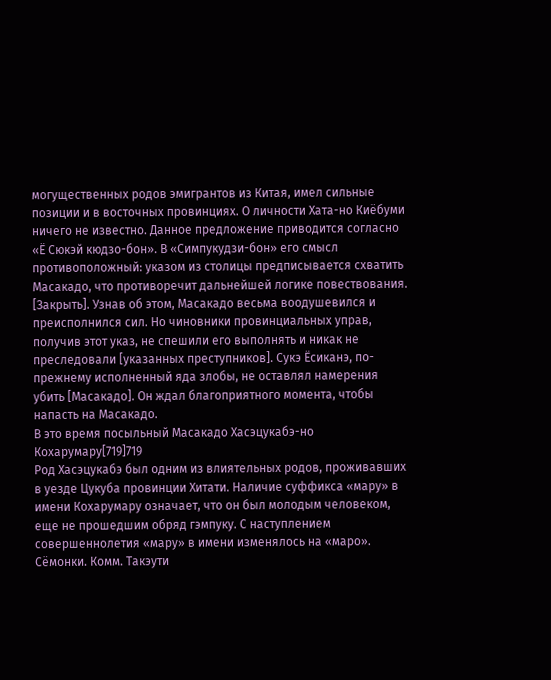могущественных родов эмигрантов из Китая, имел сильные позиции и в восточных провинциях. О личности Хата-но Киёбуми ничего не известно. Данное предложение приводится согласно «Ё Сюкэй кюдзо-бон». В «Симпукудзи-бон» его смысл противоположный: указом из столицы предписывается схватить Масакадо, что противоречит дальнейшей логике повествования.
[Закрыть]. Узнав об этом, Масакадо весьма воодушевился и преисполнился сил. Но чиновники провинциальных управ, получив этот указ, не спешили его выполнять и никак не преследовали [указанных преступников]. Сукэ Ёсиканэ, по-прежнему исполненный яда злобы, не оставлял намерения убить [Масакадо]. Он ждал благоприятного момента, чтобы напасть на Масакадо.
В это время посыльный Масакадо Хасэцукабэ-но Кохарумару[719]719
Род Хасэцукабэ был одним из влиятельных родов, проживавших в уезде Цукуба провинции Хитати. Наличие суффикса «мару» в имени Кохарумару означает, что он был молодым человеком, еще не прошедшим обряд гэмпуку. С наступлением совершеннолетия «мару» в имени изменялось на «маро». Сёмонки. Комм. Такэути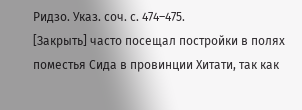Ридзо. Указ. соч. с. 474–475.
[Закрыть] часто посещал постройки в полях поместья Сида в провинции Хитати, так как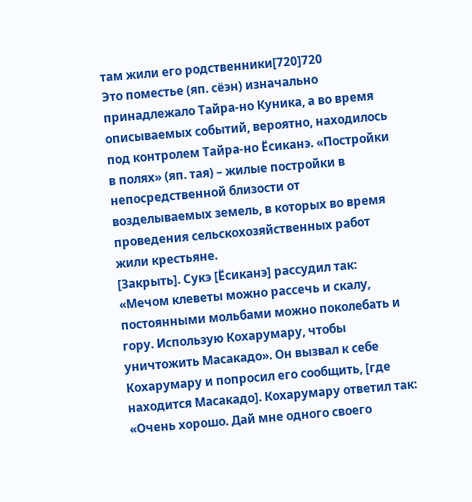там жили его родственники[720]720
Это поместье (яп. сёэн) изначально принадлежало Тайра-но Куника, а во время описываемых событий, вероятно, находилось под контролем Тайра-но Ёсиканэ. «Постройки в полях» (яп. тая) – жилые постройки в непосредственной близости от возделываемых земель, в которых во время проведения сельскохозяйственных работ жили крестьяне.
[Закрыть]. Сукэ [Ёсиканэ] рассудил так: «Мечом клеветы можно рассечь и скалу, постоянными мольбами можно поколебать и гору. Использую Кохарумару, чтобы уничтожить Масакадо». Он вызвал к себе Кохарумару и попросил его сообщить, [где находится Масакадо]. Кохарумару ответил так: «Очень хорошо. Дай мне одного своего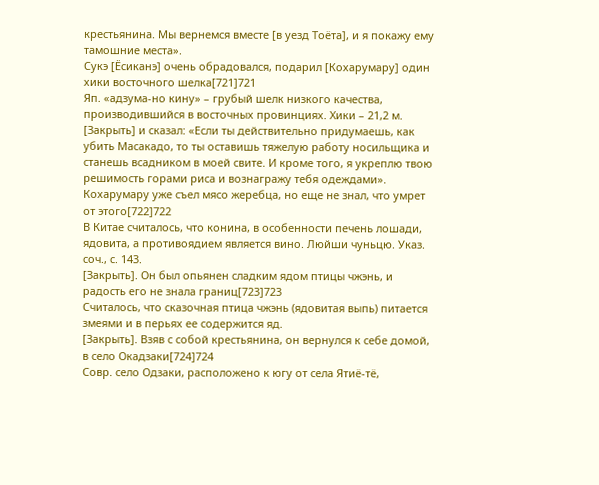крестьянина. Мы вернемся вместе [в уезд Тоёта], и я покажу ему тамошние места».
Сукэ [Ёсиканэ] очень обрадовался, подарил [Кохарумару] один хики восточного шелка[721]721
Яп. «адзума-но кину» – грубый шелк низкого качества, производившийся в восточных провинциях. Хики – 21,2 м.
[Закрыть] и сказал: «Если ты действительно придумаешь, как убить Масакадо, то ты оставишь тяжелую работу носильщика и станешь всадником в моей свите. И кроме того, я укреплю твою решимость горами риса и вознагражу тебя одеждами». Кохарумару уже съел мясо жеребца, но еще не знал, что умрет от этого[722]722
В Китае считалось, что конина, в особенности печень лошади, ядовита, а противоядием является вино. Люйши чуньцю. Указ. соч., с. 143.
[Закрыть]. Он был опьянен сладким ядом птицы чжэнь, и радость его не знала границ[723]723
Считалось, что сказочная птица чжэнь (ядовитая выпь) питается змеями и в перьях ее содержится яд.
[Закрыть]. Взяв с собой крестьянина, он вернулся к себе домой, в село Окадзаки[724]724
Совр. село Одзаки, расположено к югу от села Ятиё-тё,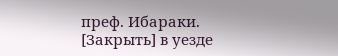преф. Ибараки.
[Закрыть] в уезде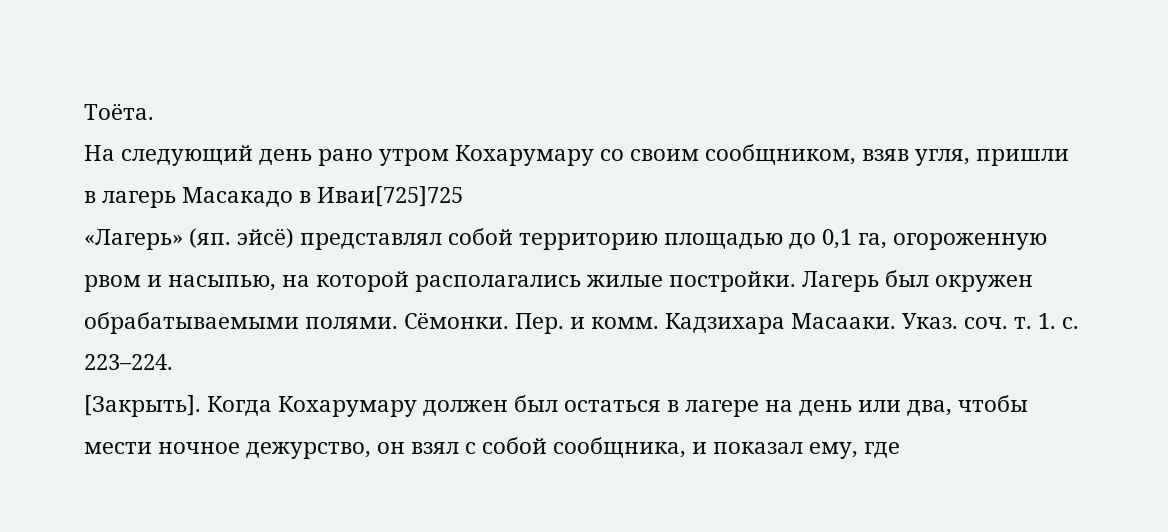Тоёта.
На следующий день рано утром Кохарумару со своим сообщником, взяв угля, пришли в лагерь Масакадо в Иваи[725]725
«Лагерь» (яп. эйсё) представлял собой территорию площадью до 0,1 га, огороженную рвом и насыпью, на которой располагались жилые постройки. Лагерь был окружен обрабатываемыми полями. Сёмонки. Пер. и комм. Кадзихара Масааки. Указ. соч. т. 1. с. 223–224.
[Закрыть]. Когда Кохарумару должен был остаться в лагере на день или два, чтобы мести ночное дежурство, он взял с собой сообщника, и показал ему, где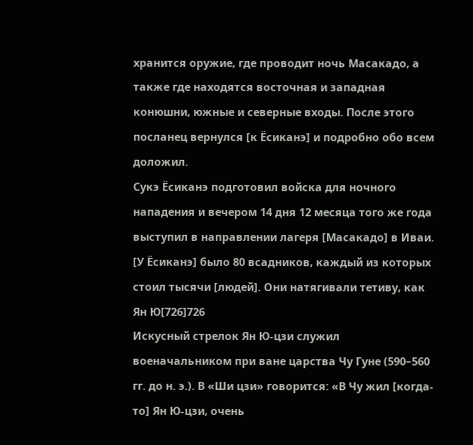хранится оружие, где проводит ночь Масакадо, а также где находятся восточная и западная конюшни, южные и северные входы. После этого посланец вернулся [к Ёсиканэ] и подробно обо всем доложил.
Сукэ Ёсиканэ подготовил войска для ночного нападения и вечером 14 дня 12 месяца того же года выступил в направлении лагеря [Масакадо] в Иваи. [У Ёсиканэ] было 80 всадников, каждый из которых стоил тысячи [людей]. Они натягивали тетиву, как Ян Ю[726]726
Искусный стрелок Ян Ю-цзи служил военачальником при ване царства Чу Гуне (590–560 гг. до н. э.). В «Ши цзи» говорится: «В Чу жил [когда-то] Ян Ю-цзи, очень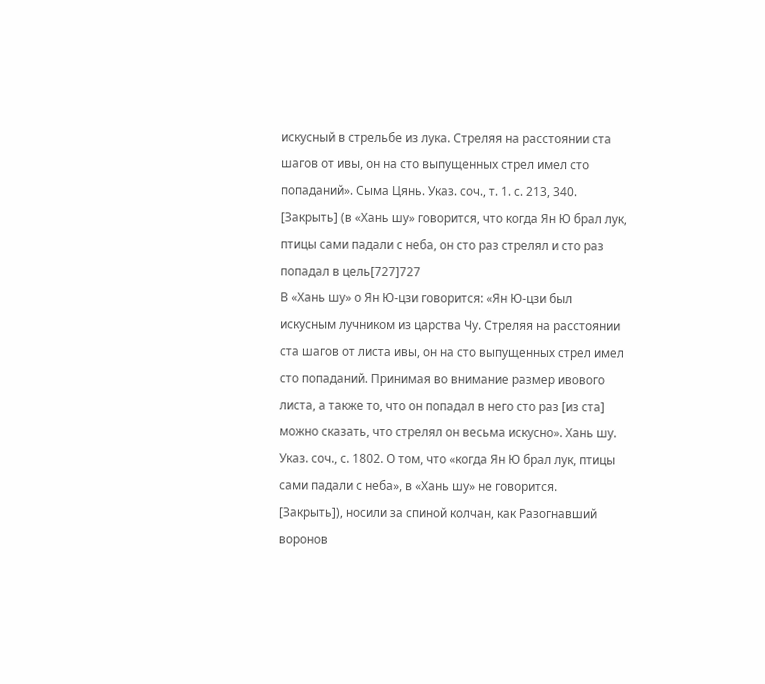искусный в стрельбе из лука. Стреляя на расстоянии ста шагов от ивы, он на сто выпущенных стрел имел сто попаданий». Сыма Цянь. Указ. соч., т. 1. с. 213, 340.
[Закрыть] (в «Хань шу» говорится, что когда Ян Ю брал лук, птицы сами падали с неба, он сто раз стрелял и сто раз попадал в цель[727]727
В «Хань шу» о Ян Ю-цзи говорится: «Ян Ю-цзи был искусным лучником из царства Чу. Стреляя на расстоянии ста шагов от листа ивы, он на сто выпущенных стрел имел сто попаданий. Принимая во внимание размер ивового листа, а также то, что он попадал в него сто раз [из ста] можно сказать, что стрелял он весьма искусно». Хань шу. Указ. соч., с. 1802. О том, что «когда Ян Ю брал лук, птицы сами падали с неба», в «Хань шу» не говорится.
[Закрыть]), носили за спиной колчан, как Разогнавший воронов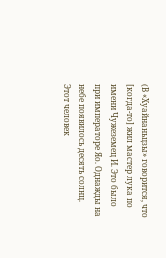(В «Хуайнаньцзы» говорится, что [когда-то] жил мастер лука по имени Чужеземец И. Это было при императоре Яо. Однажды на небе появилось десять солнц. Этот человек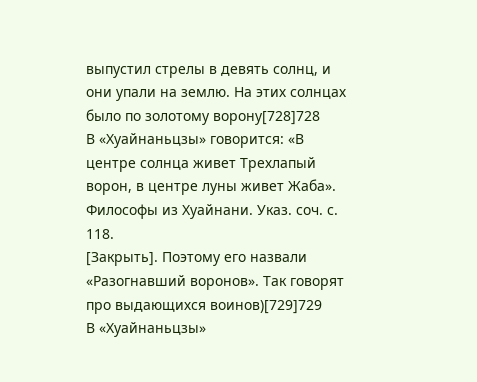выпустил стрелы в девять солнц, и они упали на землю. На этих солнцах было по золотому ворону[728]728
В «Хуайнаньцзы» говорится: «В центре солнца живет Трехлапый ворон, в центре луны живет Жаба». Философы из Хуайнани. Указ. соч. с. 118.
[Закрыть]. Поэтому его назвали «Разогнавший воронов». Так говорят про выдающихся воинов)[729]729
В «Хуайнаньцзы»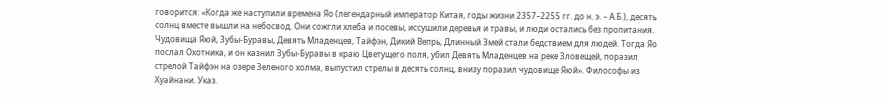говорится: «Когда же наступили времена Яо (легендарный император Китая, годы жизни 2357–2255 гг. до н. э. – А.Б.), десять солнц вместе вышли на небосвод. Они сожгли хлеба и посевы, иссушили деревья и травы, и люди остались без пропитания. Чудовища Яюй, Зубы-Буравы, Девять Младенцев, Тайфэн, Дикий Вепрь, Длинный Змей стали бедствием для людей. Тогда Яо послал Охотника, и он казнил Зубы-Буравы в краю Цветущего поля, убил Девять Младенцев на реке Зловещей, поразил стрелой Тайфэн на озере Зеленого холма, выпустил стрелы в десять солнц, внизу поразил чудовище Яюй». Философы из Хуайнани. Указ.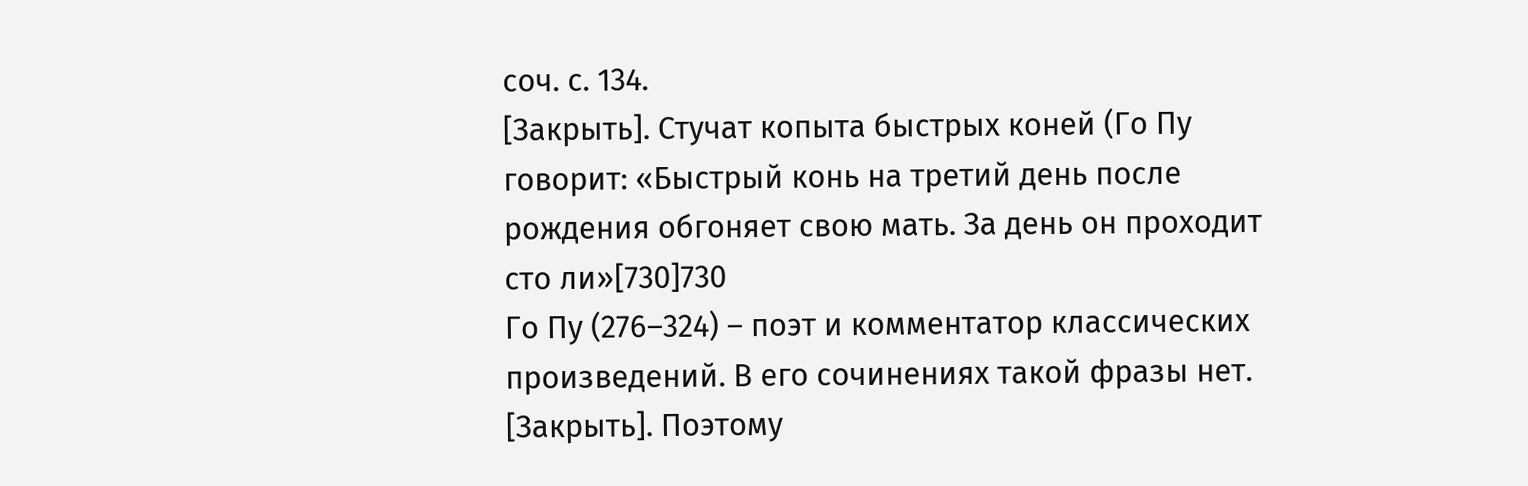соч. с. 134.
[Закрыть]. Стучат копыта быстрых коней (Го Пу говорит: «Быстрый конь на третий день после рождения обгоняет свою мать. За день он проходит сто ли»[730]730
Го Пу (276–324) – поэт и комментатор классических произведений. В его сочинениях такой фразы нет.
[Закрыть]. Поэтому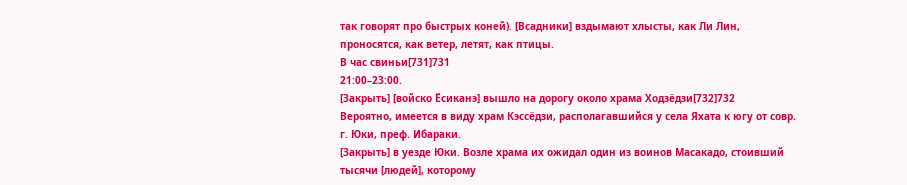так говорят про быстрых коней). [Всадники] вздымают хлысты, как Ли Лин, проносятся, как ветер, летят, как птицы.
В час свиньи[731]731
21:00–23:00.
[Закрыть] [войско Ёсиканэ] вышло на дорогу около храма Ходзёдзи[732]732
Вероятно, имеется в виду храм Кэссёдзи, располагавшийся у села Яхата к югу от совр. г. Юки, преф. Ибараки.
[Закрыть] в уезде Юки. Возле храма их ожидал один из воинов Масакадо, стоивший тысячи [людей], которому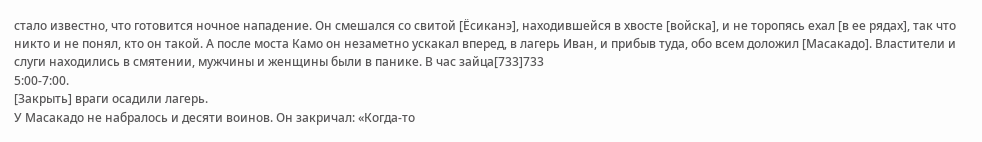стало известно, что готовится ночное нападение. Он смешался со свитой [Ёсиканэ], находившейся в хвосте [войска], и не торопясь ехал [в ее рядах], так что никто и не понял, кто он такой. А после моста Камо он незаметно ускакал вперед, в лагерь Иван, и прибыв туда, обо всем доложил [Масакадо]. Властители и слуги находились в смятении, мужчины и женщины были в панике. В час зайца[733]733
5:00-7:00.
[Закрыть] враги осадили лагерь.
У Масакадо не набралось и десяти воинов. Он закричал: «Когда-то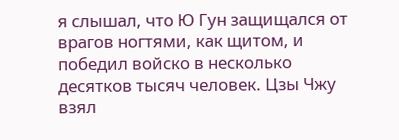я слышал, что Ю Гун защищался от врагов ногтями, как щитом, и победил войско в несколько десятков тысяч человек. Цзы Чжу взял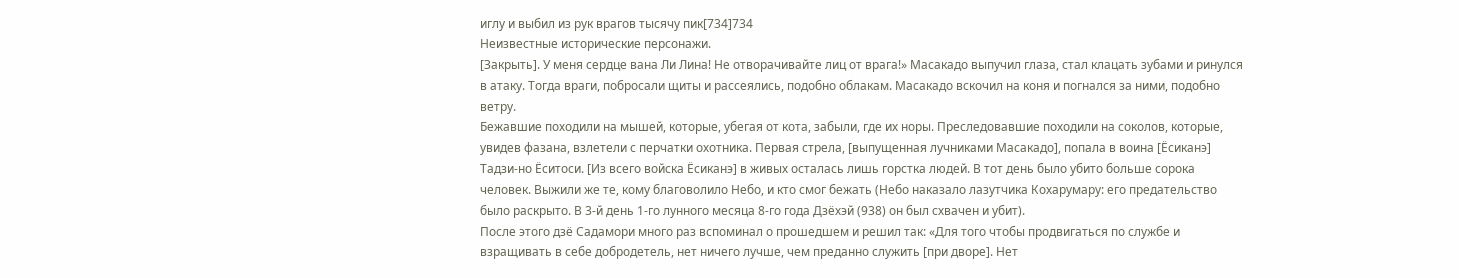иглу и выбил из рук врагов тысячу пик[734]734
Неизвестные исторические персонажи.
[Закрыть]. У меня сердце вана Ли Лина! Не отворачивайте лиц от врага!» Масакадо выпучил глаза, стал клацать зубами и ринулся в атаку. Тогда враги, побросали щиты и рассеялись, подобно облакам. Масакадо вскочил на коня и погнался за ними, подобно ветру.
Бежавшие походили на мышей, которые, убегая от кота, забыли, где их норы. Преследовавшие походили на соколов, которые, увидев фазана, взлетели с перчатки охотника. Первая стрела, [выпущенная лучниками Масакадо], попала в воина [Ёсиканэ] Тадзи-но Ёситоси. [Из всего войска Ёсиканэ] в живых осталась лишь горстка людей. В тот день было убито больше сорока человек. Выжили же те, кому благоволило Небо, и кто смог бежать (Небо наказало лазутчика Кохарумару: его предательство было раскрыто. В 3-й день 1-го лунного месяца 8-го года Дзёхэй (938) он был схвачен и убит).
После этого дзё Садамори много раз вспоминал о прошедшем и решил так: «Для того чтобы продвигаться по службе и взращивать в себе добродетель, нет ничего лучше, чем преданно служить [при дворе]. Нет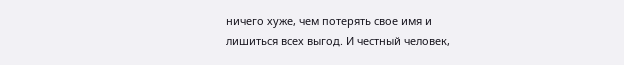ничего хуже, чем потерять свое имя и лишиться всех выгод. И честный человек,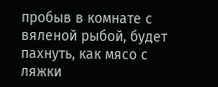пробыв в комнате с вяленой рыбой, будет пахнуть, как мясо с ляжки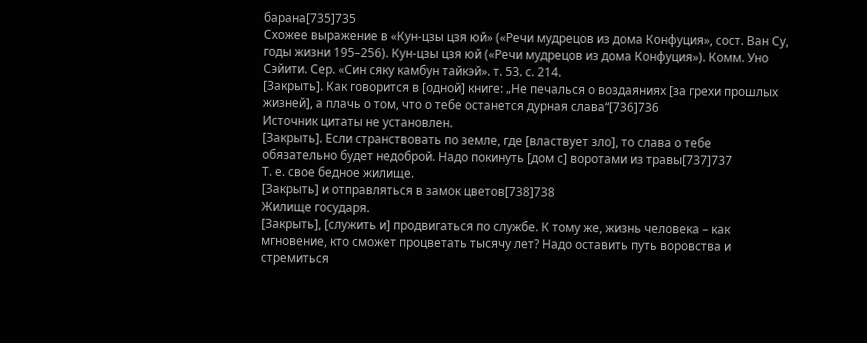барана[735]735
Схожее выражение в «Кун-цзы цзя юй» («Речи мудрецов из дома Конфуция», сост. Ван Су, годы жизни 195–256). Кун-цзы цзя юй («Речи мудрецов из дома Конфуция»). Комм. Уно Сэйити. Сер. «Син сяку камбун тайкэй». т. 53. с. 214.
[Закрыть]. Как говорится в [одной] книге: „Не печалься о воздаяниях [за грехи прошлых жизней], а плачь о том, что о тебе останется дурная слава“[736]736
Источник цитаты не установлен.
[Закрыть]. Если странствовать по земле, где [властвует зло], то слава о тебе обязательно будет недоброй. Надо покинуть [дом с] воротами из травы[737]737
Т. е. свое бедное жилище.
[Закрыть] и отправляться в замок цветов[738]738
Жилище государя.
[Закрыть], [служить и] продвигаться по службе. К тому же, жизнь человека – как мгновение, кто сможет процветать тысячу лет? Надо оставить путь воровства и стремиться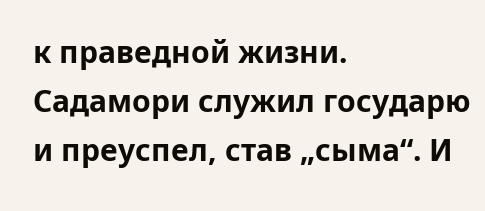к праведной жизни. Садамори служил государю и преуспел, став „сыма“. И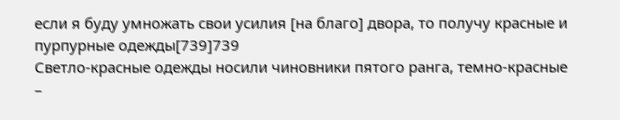если я буду умножать свои усилия [на благо] двора, то получу красные и пурпурные одежды[739]739
Светло-красные одежды носили чиновники пятого ранга, темно-красные –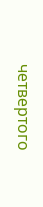четвертого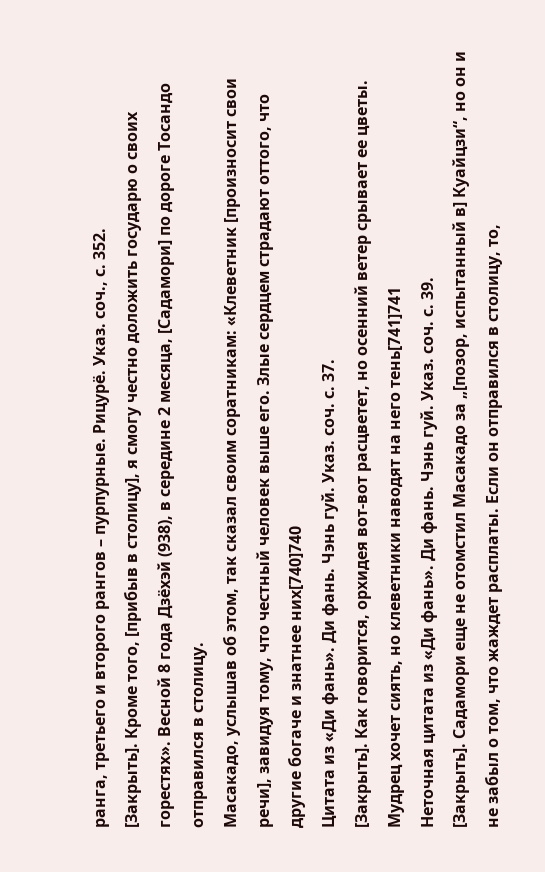ранга, третьего и второго рангов – пурпурные. Рицурё. Указ. соч., с. 352.
[Закрыть]. Кроме того, [прибыв в столицу], я смогу честно доложить государю о своих горестях». Весной 8 года Дзёхэй (938), в середине 2 месяца, [Садамори] по дороге Тосандо отправился в столицу.
Масакадо, услышав об этом, так сказал своим соратникам: «Клеветник [произносит свои речи], завидуя тому, что честный человек выше его. Злые сердцем страдают оттого, что другие богаче и знатнее них[740]740
Цитата из «Ди фань». Ди фань. Чэнь гуй. Указ. соч. с. 37.
[Закрыть]. Как говорится, орхидея вот-вот расцветет, но осенний ветер срывает ее цветы. Мудрец хочет сиять, но клеветники наводят на него тень[741]741
Неточная цитата из «Ди фань». Ди фань. Чэнь гуй. Указ. соч. с. 39.
[Закрыть]. Садамори еще не отомстил Масакадо за „[позор, испытанный в] Куайцзи“, но он и не забыл о том, что жаждет расплаты. Если он отправился в столицу, то,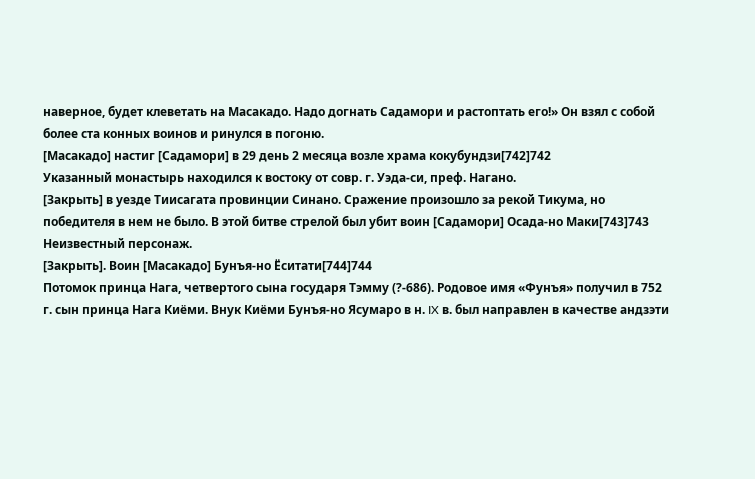наверное, будет клеветать на Масакадо. Надо догнать Садамори и растоптать его!» Он взял с собой более ста конных воинов и ринулся в погоню.
[Масакадо] настиг [Садамори] в 29 день 2 месяца возле храма кокубундзи[742]742
Указанный монастырь находился к востоку от совр. г. Уэда-си, преф. Нагано.
[Закрыть] в уезде Тиисагата провинции Синано. Сражение произошло за рекой Тикума, но победителя в нем не было. В этой битве стрелой был убит воин [Садамори] Осада-но Маки[743]743
Неизвестный персонаж.
[Закрыть]. Воин [Масакадо] Бунъя-но Ёситати[744]744
Потомок принца Нага, четвертого сына государя Тэмму (?-686). Родовое имя «Фунъя» получил в 752 г. сын принца Нага Киёми. Внук Киёми Бунъя-но Ясумаро в н. IX в. был направлен в качестве андзэти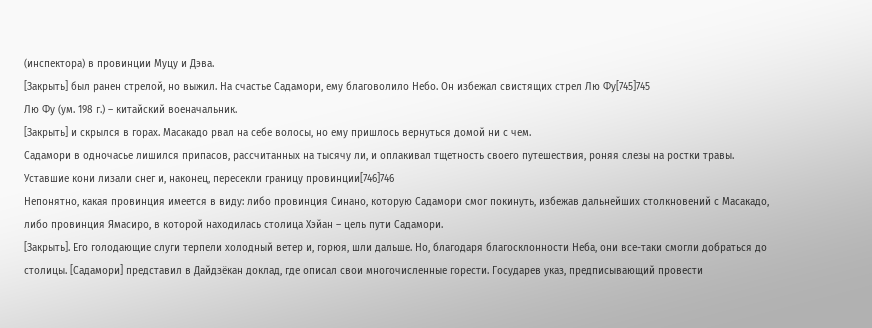(инспектора) в провинции Муцу и Дэва.
[Закрыть] был ранен стрелой, но выжил. На счастье Садамори, ему благоволило Небо. Он избежал свистящих стрел Лю Фу[745]745
Лю Фу (ум. 198 г.) – китайский военачальник.
[Закрыть] и скрылся в горах. Масакадо рвал на себе волосы, но ему пришлось вернуться домой ни с чем.
Садамори в одночасье лишился припасов, рассчитанных на тысячу ли, и оплакивал тщетность своего путешествия, роняя слезы на ростки травы. Уставшие кони лизали снег и, наконец, пересекли границу провинции[746]746
Непонятно, какая провинция имеется в виду: либо провинция Синано, которую Садамори смог покинуть, избежав дальнейших столкновений с Масакадо, либо провинция Ямасиро, в которой находилась столица Хэйан – цель пути Садамори.
[Закрыть]. Его голодающие слуги терпели холодный ветер и, горюя, шли дальше. Но, благодаря благосклонности Неба, они все-таки смогли добраться до столицы. [Садамори] представил в Дайдзёкан доклад, где описал свои многочисленные горести. Государев указ, предписывающий провести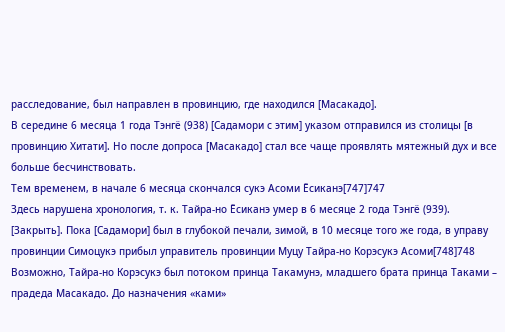расследование, был направлен в провинцию, где находился [Масакадо].
В середине 6 месяца 1 года Тэнгё (938) [Садамори с этим] указом отправился из столицы [в провинцию Хитати]. Но после допроса [Масакадо] стал все чаще проявлять мятежный дух и все больше бесчинствовать.
Тем временем, в начале 6 месяца скончался сукэ Асоми Ёсиканэ[747]747
Здесь нарушена хронология, т. к. Тайра-но Ёсиканэ умер в 6 месяце 2 года Тэнгё (939).
[Закрыть]. Пока [Садамори] был в глубокой печали, зимой, в 10 месяце того же года, в управу провинции Симоцукэ прибыл управитель провинции Муцу Тайра-но Корэсукэ Асоми[748]748
Возможно, Тайра-но Корэсукэ был потоком принца Такамунэ, младшего брата принца Таками – прадеда Масакадо. До назначения «ками»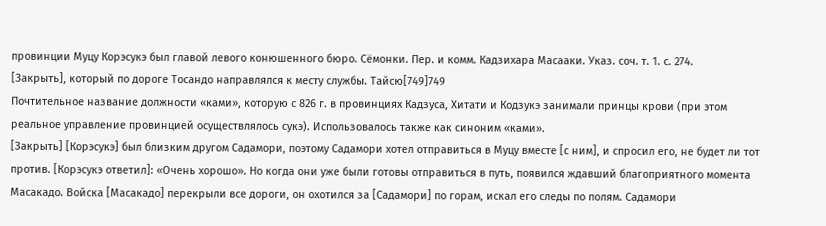провинции Муцу Корэсукэ был главой левого конюшенного бюро. Сёмонки. Пер. и комм. Кадзихара Масааки. Указ. соч. т. 1. с. 274.
[Закрыть], который по дороге Тосандо направлялся к месту службы. Тайсю[749]749
Почтительное название должности «ками», которую с 826 г. в провинциях Кадзуса, Хитати и Кодзукэ занимали принцы крови (при этом реальное управление провинцией осуществлялось сукэ). Использовалось также как синоним «ками».
[Закрыть] [Корэсукэ] был близким другом Садамори, поэтому Садамори хотел отправиться в Муцу вместе [с ним], и спросил его, не будет ли тот против. [Корэсукэ ответил]: «Очень хорошо». Но когда они уже были готовы отправиться в путь, появился ждавший благоприятного момента Масакадо. Войска [Масакадо] перекрыли все дороги, он охотился за [Садамори] по горам, искал его следы по полям. Садамори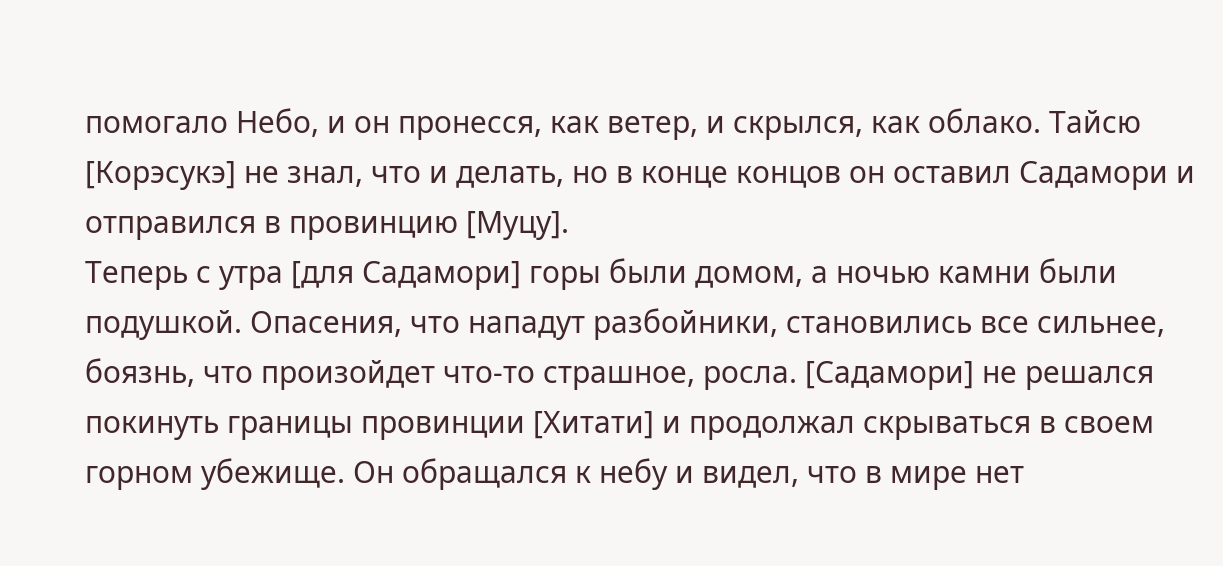помогало Небо, и он пронесся, как ветер, и скрылся, как облако. Тайсю [Корэсукэ] не знал, что и делать, но в конце концов он оставил Садамори и отправился в провинцию [Муцу].
Теперь с утра [для Садамори] горы были домом, а ночью камни были подушкой. Опасения, что нападут разбойники, становились все сильнее, боязнь, что произойдет что-то страшное, росла. [Садамори] не решался покинуть границы провинции [Хитати] и продолжал скрываться в своем горном убежище. Он обращался к небу и видел, что в мире нет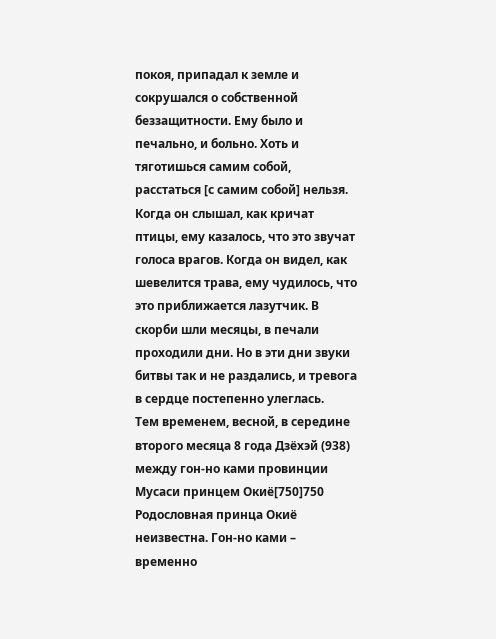покоя, припадал к земле и сокрушался о собственной беззащитности. Ему было и печально, и больно. Хоть и тяготишься самим собой, расстаться [с самим собой] нельзя. Когда он слышал, как кричат птицы, ему казалось, что это звучат голоса врагов. Когда он видел, как шевелится трава, ему чудилось, что это приближается лазутчик. В скорби шли месяцы, в печали проходили дни. Но в эти дни звуки битвы так и не раздались, и тревога в сердце постепенно улеглась.
Тем временем, весной, в середине второго месяца 8 года Дзёхэй (938) между гон-но ками провинции Мусаси принцем Окиё[750]750
Родословная принца Окиё неизвестна. Гон-но ками – временно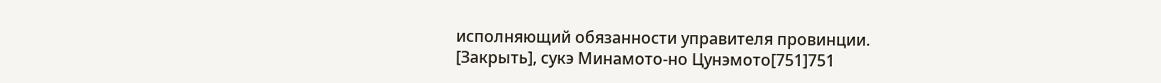исполняющий обязанности управителя провинции.
[Закрыть], сукэ Минамото-но Цунэмото[751]751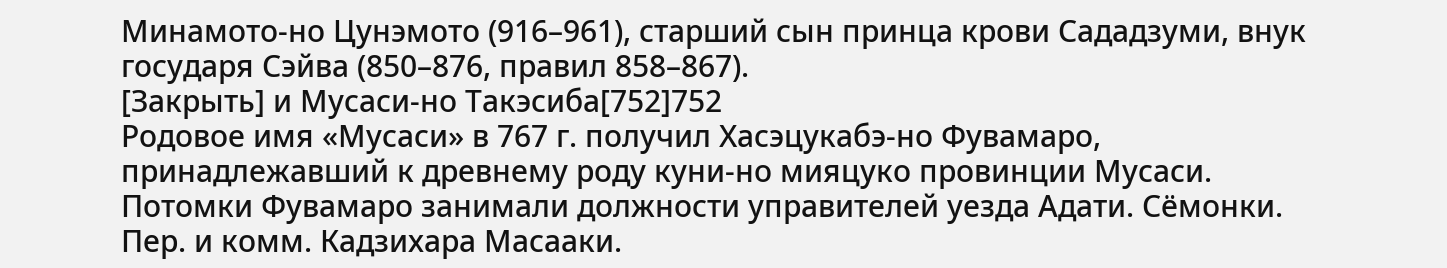Минамото-но Цунэмото (916–961), старший сын принца крови Сададзуми, внук государя Сэйва (850–876, правил 858–867).
[Закрыть] и Мусаси-но Такэсиба[752]752
Родовое имя «Мусаси» в 767 г. получил Хасэцукабэ-но Фувамаро, принадлежавший к древнему роду куни-но мияцуко провинции Мусаси. Потомки Фувамаро занимали должности управителей уезда Адати. Сёмонки. Пер. и комм. Кадзихара Масааки.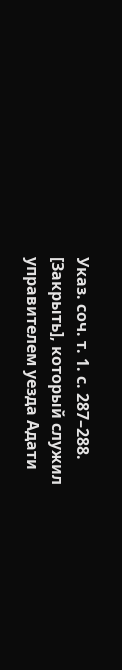Указ. соч. т. 1. с. 287–288.
[Закрыть], который служил управителем уезда Адати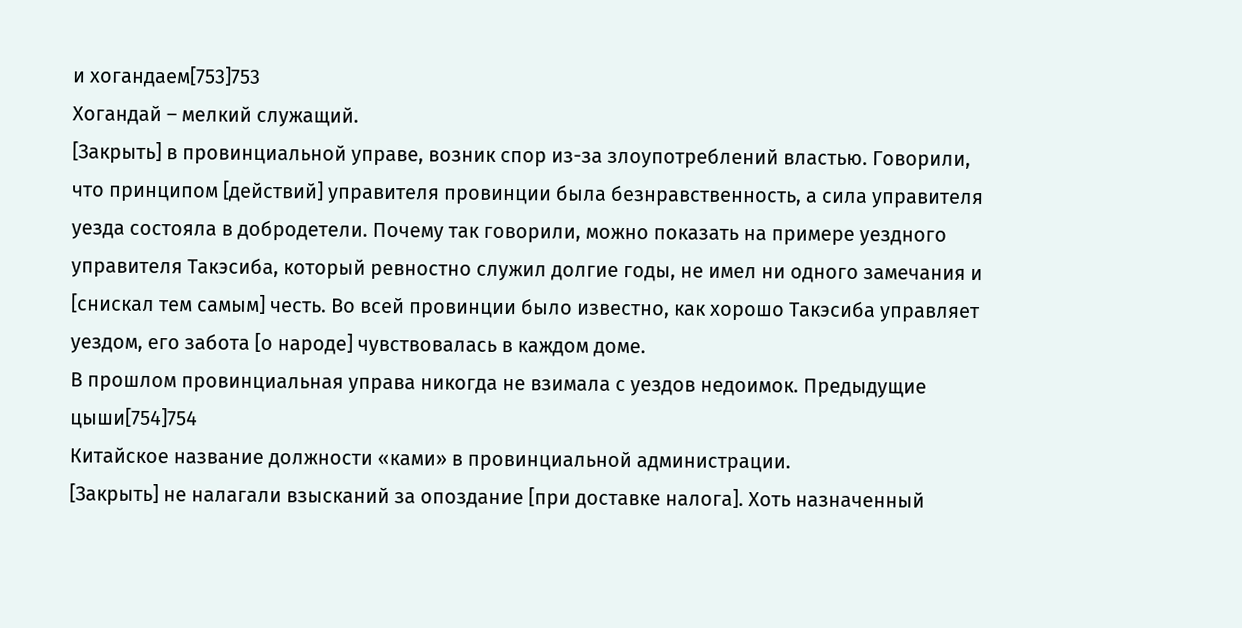и хогандаем[753]753
Хогандай – мелкий служащий.
[Закрыть] в провинциальной управе, возник спор из-за злоупотреблений властью. Говорили, что принципом [действий] управителя провинции была безнравственность, а сила управителя уезда состояла в добродетели. Почему так говорили, можно показать на примере уездного управителя Такэсиба, который ревностно служил долгие годы, не имел ни одного замечания и [снискал тем самым] честь. Во всей провинции было известно, как хорошо Такэсиба управляет уездом, его забота [о народе] чувствовалась в каждом доме.
В прошлом провинциальная управа никогда не взимала с уездов недоимок. Предыдущие цыши[754]754
Китайское название должности «ками» в провинциальной администрации.
[Закрыть] не налагали взысканий за опоздание [при доставке налога]. Хоть назначенный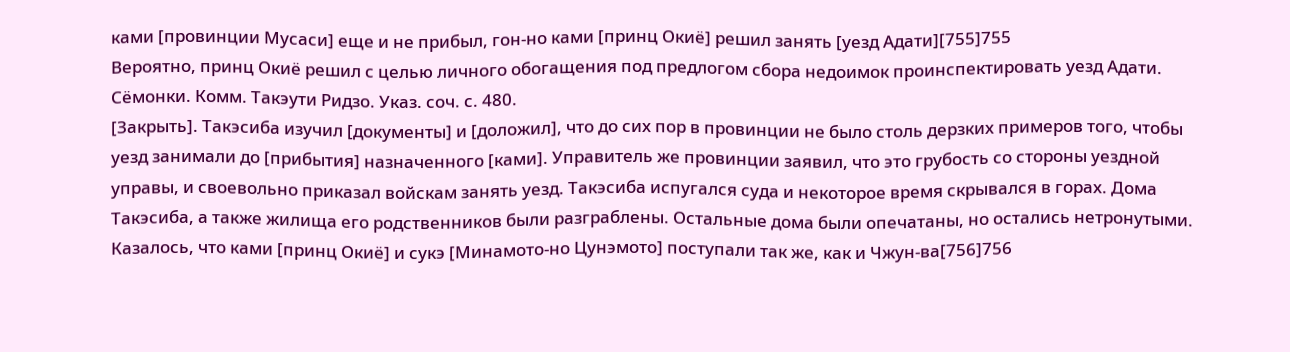ками [провинции Мусаси] еще и не прибыл, гон-но ками [принц Окиё] решил занять [уезд Адати][755]755
Вероятно, принц Окиё решил с целью личного обогащения под предлогом сбора недоимок проинспектировать уезд Адати. Сёмонки. Комм. Такэути Ридзо. Указ. соч. с. 480.
[Закрыть]. Такэсиба изучил [документы] и [доложил], что до сих пор в провинции не было столь дерзких примеров того, чтобы уезд занимали до [прибытия] назначенного [ками]. Управитель же провинции заявил, что это грубость со стороны уездной управы, и своевольно приказал войскам занять уезд. Такэсиба испугался суда и некоторое время скрывался в горах. Дома Такэсиба, а также жилища его родственников были разграблены. Остальные дома были опечатаны, но остались нетронутыми.
Казалось, что ками [принц Окиё] и сукэ [Минамото-но Цунэмото] поступали так же, как и Чжун-ва[756]756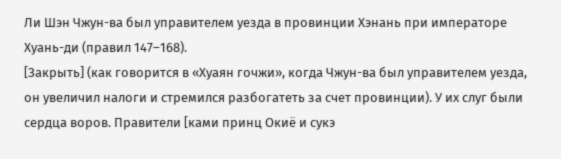Ли Шэн Чжун-ва был управителем уезда в провинции Хэнань при императоре Хуань-ди (правил 147–168).
[Закрыть] (как говорится в «Хуаян гочжи», когда Чжун-ва был управителем уезда, он увеличил налоги и стремился разбогатеть за счет провинции). У их слуг были сердца воров. Правители [ками принц Окиё и сукэ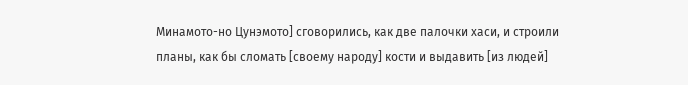Минамото-но Цунэмото] сговорились, как две палочки хаси, и строили планы, как бы сломать [своему народу] кости и выдавить [из людей]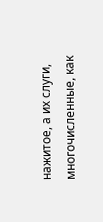нажитое, а их слуги, многочисленные, как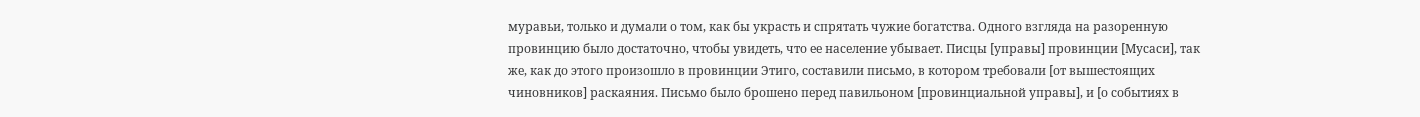муравьи, только и думали о том, как бы украсть и спрятать чужие богатства. Одного взгляда на разоренную провинцию было достаточно, чтобы увидеть, что ее население убывает. Писцы [управы] провинции [Мусаси], так же, как до этого произошло в провинции Этиго, составили письмо, в котором требовали [от вышестоящих чиновников] раскаяния. Письмо было брошено перед павильоном [провинциальной управы], и [о событиях в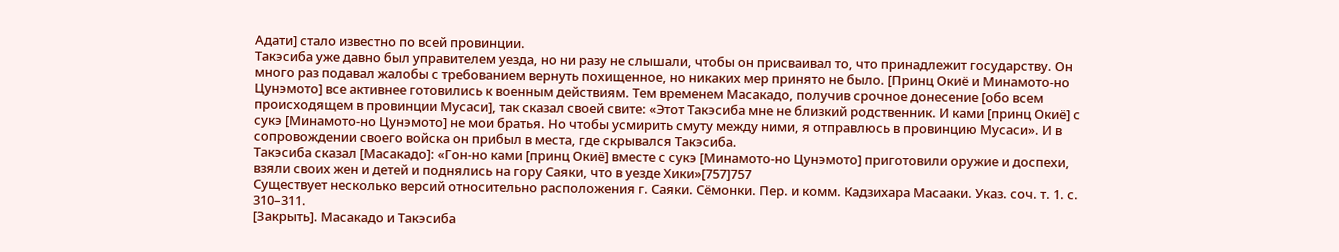Адати] стало известно по всей провинции.
Такэсиба уже давно был управителем уезда, но ни разу не слышали, чтобы он присваивал то, что принадлежит государству. Он много раз подавал жалобы с требованием вернуть похищенное, но никаких мер принято не было. [Принц Окиё и Минамото-но Цунэмото] все активнее готовились к военным действиям. Тем временем Масакадо, получив срочное донесение [обо всем происходящем в провинции Мусаси], так сказал своей свите: «Этот Такэсиба мне не близкий родственник. И ками [принц Окиё] с сукэ [Минамото-но Цунэмото] не мои братья. Но чтобы усмирить смуту между ними, я отправлюсь в провинцию Мусаси». И в сопровождении своего войска он прибыл в места, где скрывался Такэсиба.
Такэсиба сказал [Масакадо]: «Гон-но ками [принц Окиё] вместе с сукэ [Минамото-но Цунэмото] приготовили оружие и доспехи, взяли своих жен и детей и поднялись на гору Саяки, что в уезде Хики»[757]757
Существует несколько версий относительно расположения г. Саяки. Сёмонки. Пер. и комм. Кадзихара Масааки. Указ. соч. т. 1. с. 310–311.
[Закрыть]. Масакадо и Такэсиба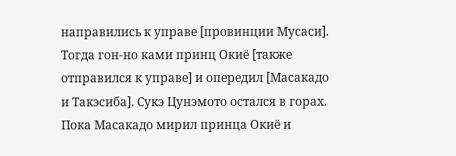направились к управе [провинции Мусаси]. Тогда гон-но ками принц Окиё [также отправился к управе] и опередил [Масакадо и Такэсиба]. Сукэ Цунэмото остался в горах. Пока Масакадо мирил принца Окиё и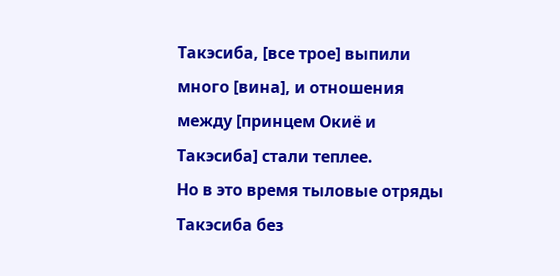Такэсиба, [все трое] выпили много [вина], и отношения между [принцем Окиё и Такэсиба] стали теплее.
Но в это время тыловые отряды Такэсиба без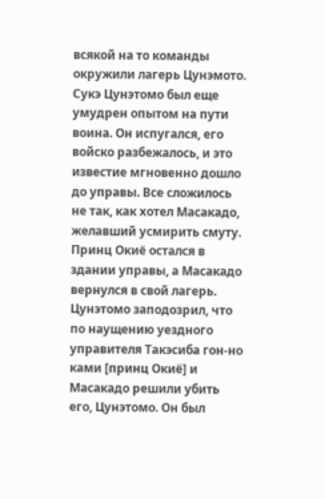всякой на то команды окружили лагерь Цунэмото. Сукэ Цунэтомо был еще умудрен опытом на пути воина. Он испугался, его войско разбежалось, и это известие мгновенно дошло до управы. Все сложилось не так, как хотел Масакадо, желавший усмирить смуту. Принц Окиё остался в здании управы, а Масакадо вернулся в свой лагерь. Цунэтомо заподозрил, что по наущению уездного управителя Такэсиба гон-но ками [принц Окиё] и Масакадо решили убить его, Цунэтомо. Он был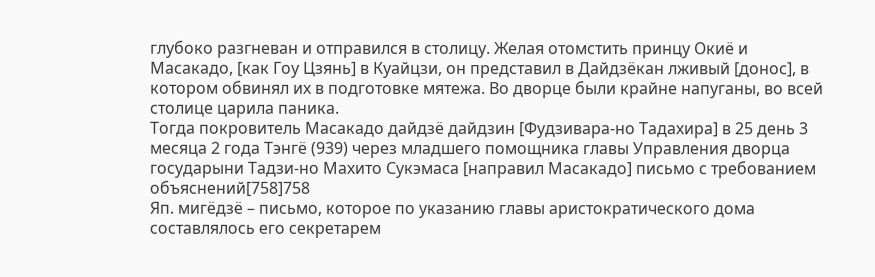глубоко разгневан и отправился в столицу. Желая отомстить принцу Окиё и Масакадо, [как Гоу Цзянь] в Куайцзи, он представил в Дайдзёкан лживый [донос], в котором обвинял их в подготовке мятежа. Во дворце были крайне напуганы, во всей столице царила паника.
Тогда покровитель Масакадо дайдзё дайдзин [Фудзивара-но Тадахира] в 25 день 3 месяца 2 года Тэнгё (939) через младшего помощника главы Управления дворца государыни Тадзи-но Махито Сукэмаса [направил Масакадо] письмо с требованием объяснений[758]758
Яп. мигёдзё – письмо, которое по указанию главы аристократического дома составлялось его секретарем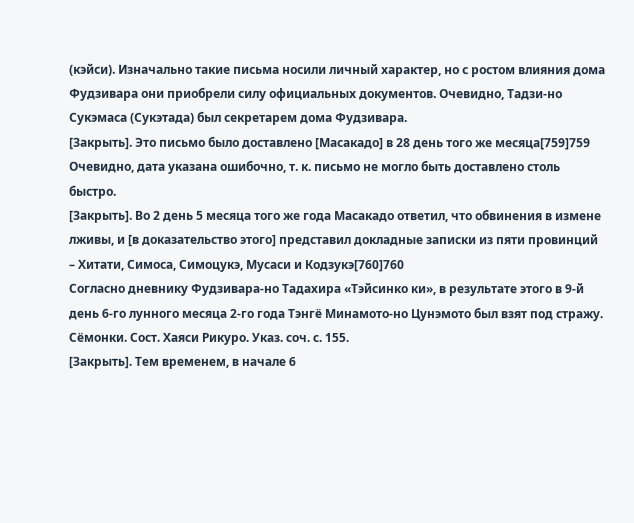(кэйси). Изначально такие письма носили личный характер, но с ростом влияния дома Фудзивара они приобрели силу официальных документов. Очевидно, Тадзи-но Сукэмаса (Сукэтада) был секретарем дома Фудзивара.
[Закрыть]. Это письмо было доставлено [Масакадо] в 28 день того же месяца[759]759
Очевидно, дата указана ошибочно, т. к. письмо не могло быть доставлено столь быстро.
[Закрыть]. Во 2 день 5 месяца того же года Масакадо ответил, что обвинения в измене лживы, и [в доказательство этого] представил докладные записки из пяти провинций – Хитати, Симоса, Симоцукэ, Мусаси и Кодзукэ[760]760
Согласно дневнику Фудзивара-но Тадахира «Тэйсинко ки», в результате этого в 9-й день 6-го лунного месяца 2-го года Тэнгё Минамото-но Цунэмото был взят под стражу. Сёмонки. Сост. Хаяси Рикуро. Указ. соч. с. 155.
[Закрыть]. Тем временем, в начале 6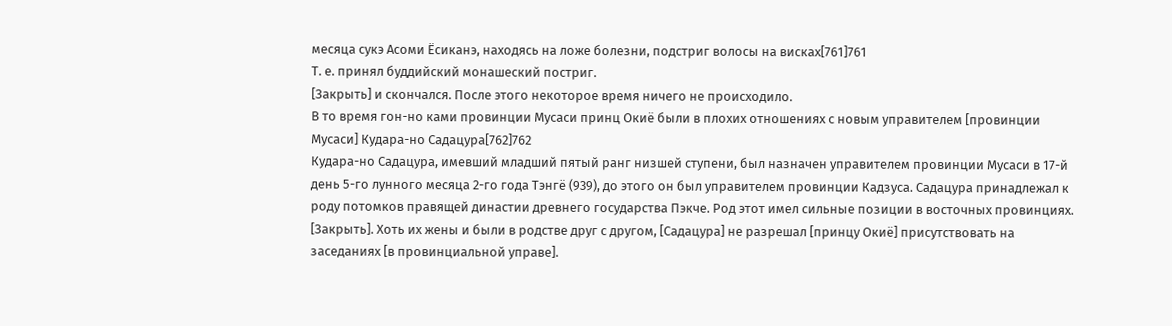месяца сукэ Асоми Ёсиканэ, находясь на ложе болезни, подстриг волосы на висках[761]761
Т. е. принял буддийский монашеский постриг.
[Закрыть] и скончался. После этого некоторое время ничего не происходило.
В то время гон-но ками провинции Мусаси принц Окиё были в плохих отношениях с новым управителем [провинции Мусаси] Кудара-но Садацура[762]762
Кудара-но Садацура, имевший младший пятый ранг низшей ступени, был назначен управителем провинции Мусаси в 17-й день 5-го лунного месяца 2-го года Тэнгё (939), до этого он был управителем провинции Кадзуса. Садацура принадлежал к роду потомков правящей династии древнего государства Пэкче. Род этот имел сильные позиции в восточных провинциях.
[Закрыть]. Хоть их жены и были в родстве друг с другом, [Садацура] не разрешал [принцу Окиё] присутствовать на заседаниях [в провинциальной управе].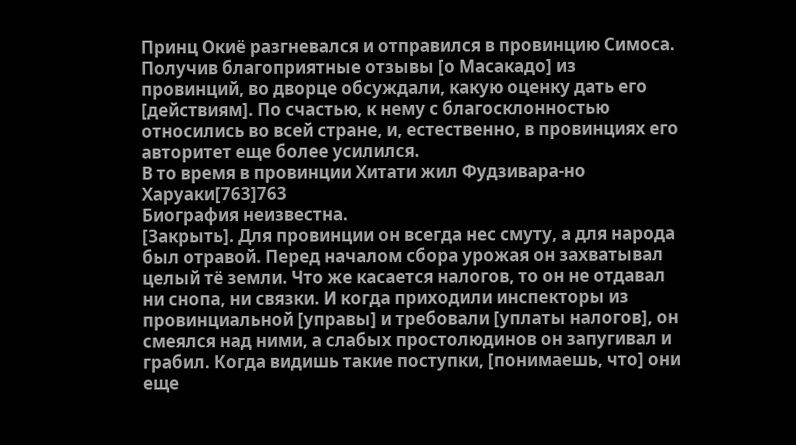Принц Окиё разгневался и отправился в провинцию Симоса. Получив благоприятные отзывы [о Масакадо] из провинций, во дворце обсуждали, какую оценку дать его [действиям]. По счастью, к нему с благосклонностью относились во всей стране, и, естественно, в провинциях его авторитет еще более усилился.
В то время в провинции Хитати жил Фудзивара-но Харуаки[763]763
Биография неизвестна.
[Закрыть]. Для провинции он всегда нес смуту, а для народа был отравой. Перед началом сбора урожая он захватывал целый тё земли. Что же касается налогов, то он не отдавал ни снопа, ни связки. И когда приходили инспекторы из провинциальной [управы] и требовали [уплаты налогов], он смеялся над ними, а слабых простолюдинов он запугивал и грабил. Когда видишь такие поступки, [понимаешь, что] они еще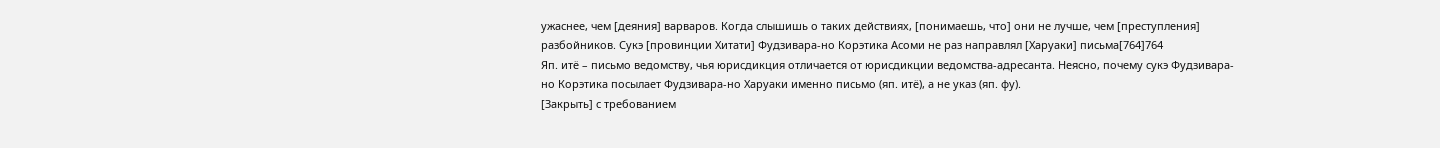ужаснее, чем [деяния] варваров. Когда слышишь о таких действиях, [понимаешь, что] они не лучше, чем [преступления] разбойников. Сукэ [провинции Хитати] Фудзивара-но Корэтика Асоми не раз направлял [Харуаки] письма[764]764
Яп. итё – письмо ведомству, чья юрисдикция отличается от юрисдикции ведомства-адресанта. Неясно, почему сукэ Фудзивара-но Корэтика посылает Фудзивара-но Харуаки именно письмо (яп. итё), а не указ (яп. фу).
[Закрыть] с требованием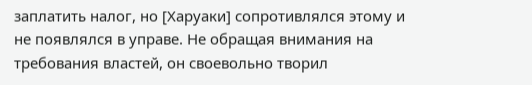заплатить налог, но [Харуаки] сопротивлялся этому и не появлялся в управе. Не обращая внимания на требования властей, он своевольно творил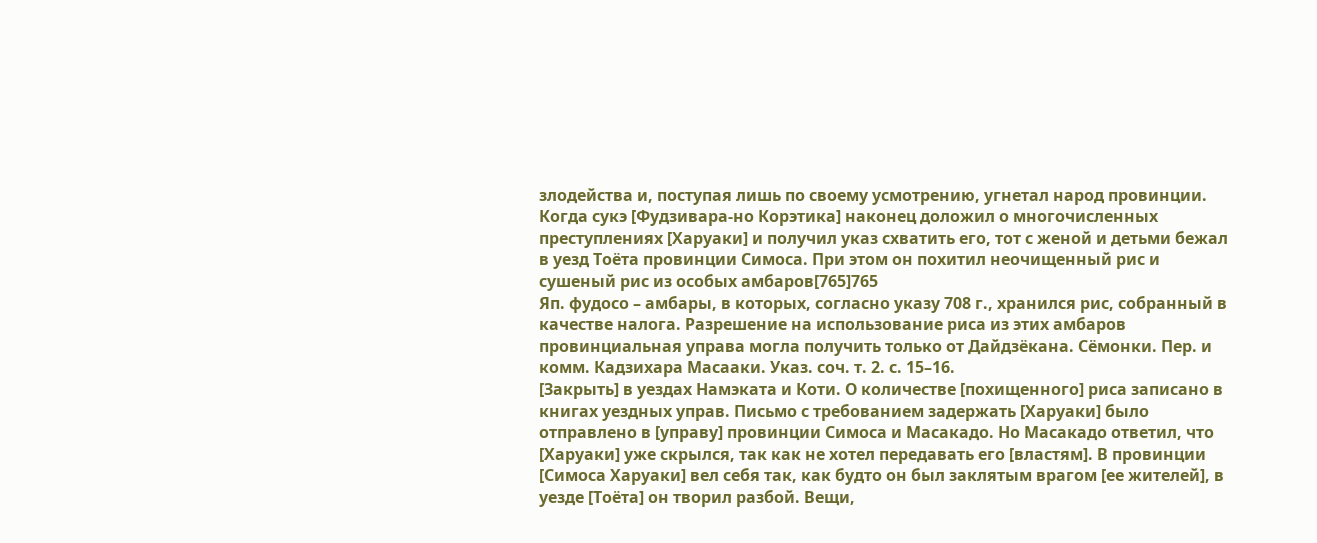злодейства и, поступая лишь по своему усмотрению, угнетал народ провинции.
Когда сукэ [Фудзивара-но Корэтика] наконец доложил о многочисленных преступлениях [Харуаки] и получил указ схватить его, тот с женой и детьми бежал в уезд Тоёта провинции Симоса. При этом он похитил неочищенный рис и сушеный рис из особых амбаров[765]765
Яп. фудосо – амбары, в которых, согласно указу 708 г., хранился рис, собранный в качестве налога. Разрешение на использование риса из этих амбаров провинциальная управа могла получить только от Дайдзёкана. Сёмонки. Пер. и комм. Кадзихара Масааки. Указ. соч. т. 2. с. 15–16.
[Закрыть] в уездах Намэката и Коти. О количестве [похищенного] риса записано в книгах уездных управ. Письмо с требованием задержать [Харуаки] было отправлено в [управу] провинции Симоса и Масакадо. Но Масакадо ответил, что [Харуаки] уже скрылся, так как не хотел передавать его [властям]. В провинции [Симоса Харуаки] вел себя так, как будто он был заклятым врагом [ее жителей], в уезде [Тоёта] он творил разбой. Вещи,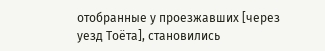отобранные у проезжавших [через уезд Тоёта], становились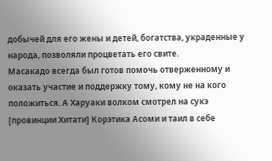добычей для его жены и детей, богатства, украденные у народа, позволяли процветать его свите.
Масакадо всегда был готов помочь отверженному и оказать участие и поддержку тому, кому не на кого положиться. А Харуаки волком смотрел на сукэ [провинции Хитати] Корэтика Асоми и таил в себе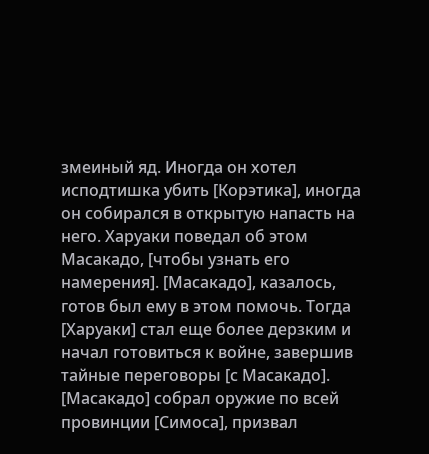змеиный яд. Иногда он хотел исподтишка убить [Корэтика], иногда он собирался в открытую напасть на него. Харуаки поведал об этом Масакадо, [чтобы узнать его намерения]. [Масакадо], казалось, готов был ему в этом помочь. Тогда [Харуаки] стал еще более дерзким и начал готовиться к войне, завершив тайные переговоры [с Масакадо].
[Масакадо] собрал оружие по всей провинции [Симоса], призвал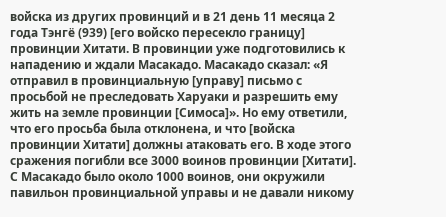войска из других провинций и в 21 день 11 месяца 2 года Тэнгё (939) [его войско пересекло границу] провинции Хитати. В провинции уже подготовились к нападению и ждали Масакадо. Масакадо сказал: «Я отправил в провинциальную [управу] письмо с просьбой не преследовать Харуаки и разрешить ему жить на земле провинции [Симоса]». Но ему ответили, что его просьба была отклонена, и что [войска провинции Хитати] должны атаковать его. В ходе этого сражения погибли все 3000 воинов провинции [Хитати].
С Масакадо было около 1000 воинов, они окружили павильон провинциальной управы и не давали никому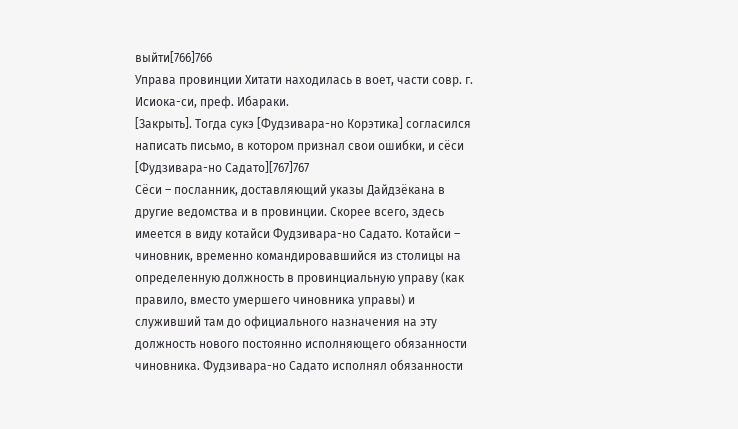выйти[766]766
Управа провинции Хитати находилась в воет, части совр. г. Исиока-си, преф. Ибараки.
[Закрыть]. Тогда сукэ [Фудзивара-но Корэтика] согласился написать письмо, в котором признал свои ошибки, и сёси [Фудзивара-но Садато][767]767
Сёси – посланник, доставляющий указы Дайдзёкана в другие ведомства и в провинции. Скорее всего, здесь имеется в виду котайси Фудзивара-но Садато. Котайси – чиновник, временно командировавшийся из столицы на определенную должность в провинциальную управу (как правило, вместо умершего чиновника управы) и служивший там до официального назначения на эту должность нового постоянно исполняющего обязанности чиновника. Фудзивара-но Садато исполнял обязанности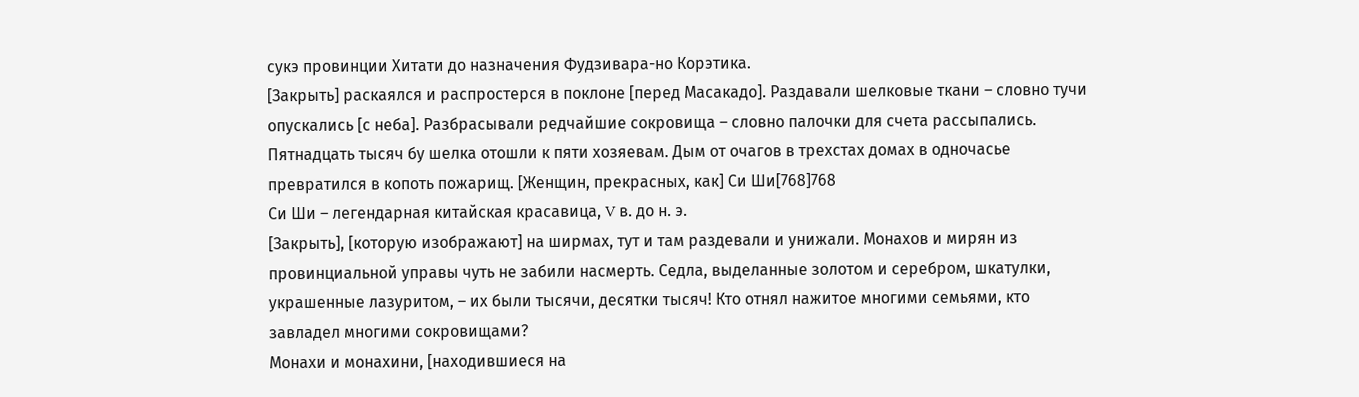сукэ провинции Хитати до назначения Фудзивара-но Корэтика.
[Закрыть] раскаялся и распростерся в поклоне [перед Масакадо]. Раздавали шелковые ткани – словно тучи опускались [с неба]. Разбрасывали редчайшие сокровища – словно палочки для счета рассыпались. Пятнадцать тысяч бу шелка отошли к пяти хозяевам. Дым от очагов в трехстах домах в одночасье превратился в копоть пожарищ. [Женщин, прекрасных, как] Си Ши[768]768
Си Ши – легендарная китайская красавица, V в. до н. э.
[Закрыть], [которую изображают] на ширмах, тут и там раздевали и унижали. Монахов и мирян из провинциальной управы чуть не забили насмерть. Седла, выделанные золотом и серебром, шкатулки, украшенные лазуритом, – их были тысячи, десятки тысяч! Кто отнял нажитое многими семьями, кто завладел многими сокровищами?
Монахи и монахини, [находившиеся на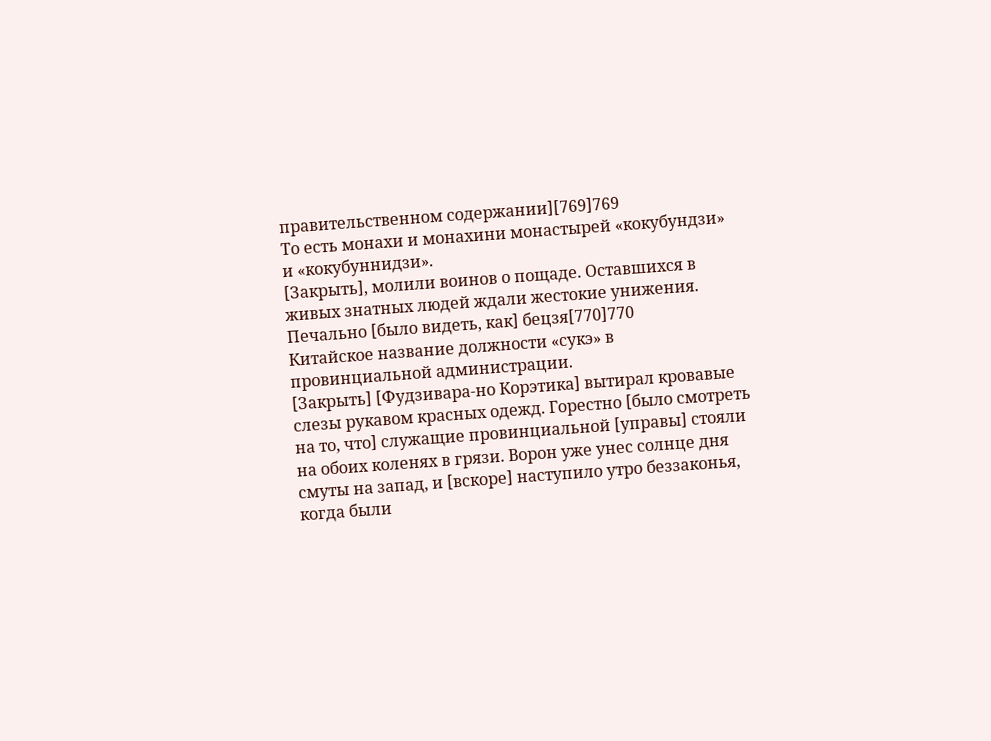правительственном содержании][769]769
То есть монахи и монахини монастырей «кокубундзи» и «кокубуннидзи».
[Закрыть], молили воинов о пощаде. Оставшихся в живых знатных людей ждали жестокие унижения. Печально [было видеть, как] бецзя[770]770
Китайское название должности «сукэ» в провинциальной администрации.
[Закрыть] [Фудзивара-но Корэтика] вытирал кровавые слезы рукавом красных одежд. Горестно [было смотреть на то, что] служащие провинциальной [управы] стояли на обоих коленях в грязи. Ворон уже унес солнце дня смуты на запад, и [вскоре] наступило утро беззаконья, когда были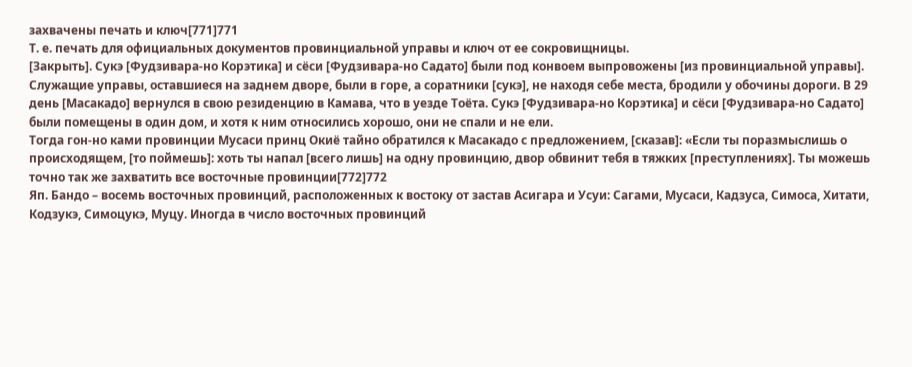захвачены печать и ключ[771]771
Т. е. печать для официальных документов провинциальной управы и ключ от ее сокровищницы.
[Закрыть]. Сукэ [Фудзивара-но Корэтика] и сёси [Фудзивара-но Садато] были под конвоем выпровожены [из провинциальной управы]. Служащие управы, оставшиеся на заднем дворе, были в горе, а соратники [сукэ], не находя себе места, бродили у обочины дороги. В 29 день [Масакадо] вернулся в свою резиденцию в Камава, что в уезде Тоёта. Сукэ [Фудзивара-но Корэтика] и сёси [Фудзивара-но Садато] были помещены в один дом, и хотя к ним относились хорошо, они не спали и не ели.
Тогда гон-но ками провинции Мусаси принц Окиё тайно обратился к Масакадо с предложением, [сказав]: «Если ты поразмыслишь о происходящем, [то поймешь]: хоть ты напал [всего лишь] на одну провинцию, двор обвинит тебя в тяжких [преступлениях]. Ты можешь точно так же захватить все восточные провинции[772]772
Яп. Бандо – восемь восточных провинций, расположенных к востоку от застав Асигара и Усуи: Сагами, Мусаси, Кадзуса, Симоса, Хитати, Кодзукэ, Симоцукэ, Муцу. Иногда в число восточных провинций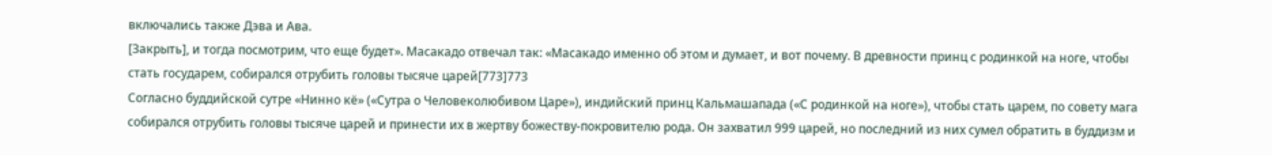включались также Дэва и Ава.
[Закрыть], и тогда посмотрим, что еще будет». Масакадо отвечал так: «Масакадо именно об этом и думает, и вот почему. В древности принц с родинкой на ноге, чтобы стать государем, собирался отрубить головы тысяче царей[773]773
Согласно буддийской сутре «Нинно кё» («Сутра о Человеколюбивом Царе»), индийский принц Кальмашапада («С родинкой на ноге»), чтобы стать царем, по совету мага собирался отрубить головы тысяче царей и принести их в жертву божеству-покровителю рода. Он захватил 999 царей, но последний из них сумел обратить в буддизм и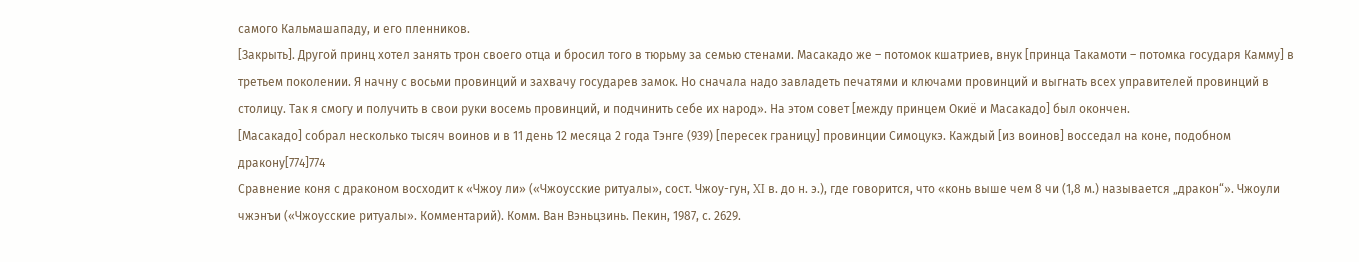самого Кальмашападу, и его пленников.
[Закрыть]. Другой принц хотел занять трон своего отца и бросил того в тюрьму за семью стенами. Масакадо же – потомок кшатриев, внук [принца Такамоти – потомка государя Камму] в третьем поколении. Я начну с восьми провинций и захвачу государев замок. Но сначала надо завладеть печатями и ключами провинций и выгнать всех управителей провинций в столицу. Так я смогу и получить в свои руки восемь провинций, и подчинить себе их народ». На этом совет [между принцем Окиё и Масакадо] был окончен.
[Масакадо] собрал несколько тысяч воинов и в 11 день 12 месяца 2 года Тэнге (939) [пересек границу] провинции Симоцукэ. Каждый [из воинов] восседал на коне, подобном дракону[774]774
Сравнение коня с драконом восходит к «Чжоу ли» («Чжоусские ритуалы», сост. Чжоу-гун, XI в. до н. э.), где говорится, что «конь выше чем 8 чи (1,8 м.) называется „дракон“». Чжоули чжэнъи («Чжоусские ритуалы». Комментарий). Комм. Ван Вэньцзинь. Пекин, 1987, с. 2629.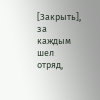[Закрыть], за каждым шел отряд,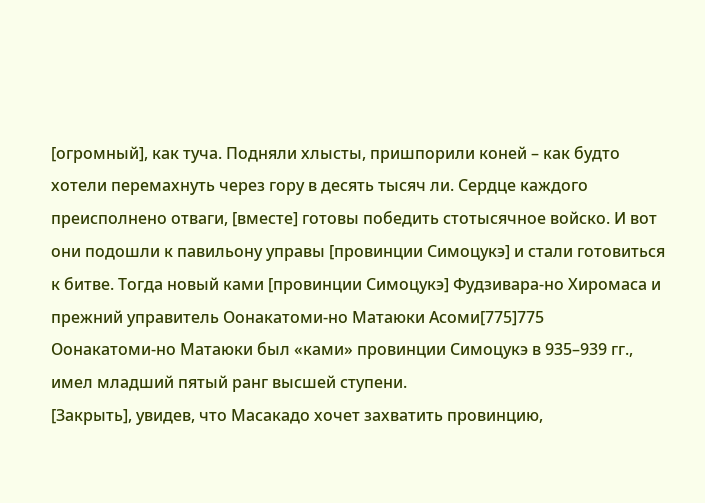[огромный], как туча. Подняли хлысты, пришпорили коней – как будто хотели перемахнуть через гору в десять тысяч ли. Сердце каждого преисполнено отваги, [вместе] готовы победить стотысячное войско. И вот они подошли к павильону управы [провинции Симоцукэ] и стали готовиться к битве. Тогда новый ками [провинции Симоцукэ] Фудзивара-но Хиромаса и прежний управитель Оонакатоми-но Матаюки Асоми[775]775
Оонакатоми-но Матаюки был «ками» провинции Симоцукэ в 935–939 гг., имел младший пятый ранг высшей ступени.
[Закрыть], увидев, что Масакадо хочет захватить провинцию,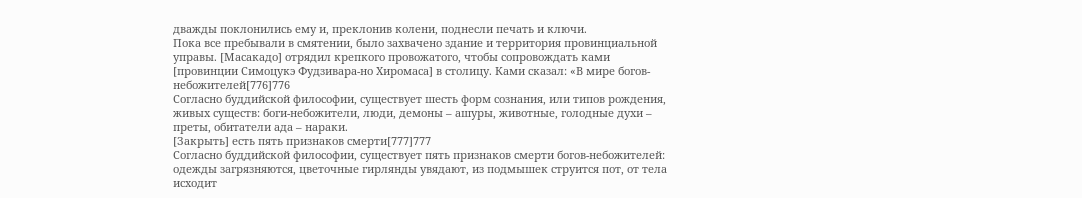дважды поклонились ему и, преклонив колени, поднесли печать и ключи.
Пока все пребывали в смятении, было захвачено здание и территория провинциальной управы. [Масакадо] отрядил крепкого провожатого, чтобы сопровождать ками [провинции Симоцукэ Фудзивара-но Хиромаса] в столицу. Ками сказал: «В мире богов-небожителей[776]776
Согласно буддийской философии, существует шесть форм сознания, или типов рождения, живых существ: боги-небожители, люди, демоны – ашуры, животные, голодные духи – преты, обитатели ада – нараки.
[Закрыть] есть пять признаков смерти[777]777
Согласно буддийской философии, существует пять признаков смерти богов-небожителей: одежды загрязняются, цветочные гирлянды увядают, из подмышек струится пот, от тела исходит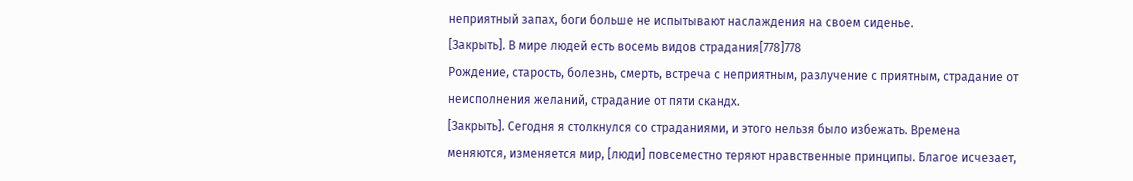неприятный запах, боги больше не испытывают наслаждения на своем сиденье.
[Закрыть]. В мире людей есть восемь видов страдания[778]778
Рождение, старость, болезнь, смерть, встреча с неприятным, разлучение с приятным, страдание от неисполнения желаний, страдание от пяти скандх.
[Закрыть]. Сегодня я столкнулся со страданиями, и этого нельзя было избежать. Времена меняются, изменяется мир, [люди] повсеместно теряют нравственные принципы. Благое исчезает,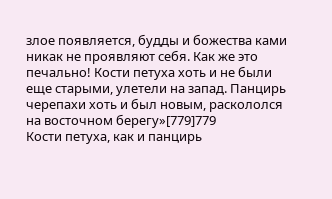злое появляется, будды и божества ками никак не проявляют себя. Как же это печально! Кости петуха хоть и не были еще старыми, улетели на запад. Панцирь черепахи хоть и был новым, раскололся на восточном берегу»[779]779
Кости петуха, как и панцирь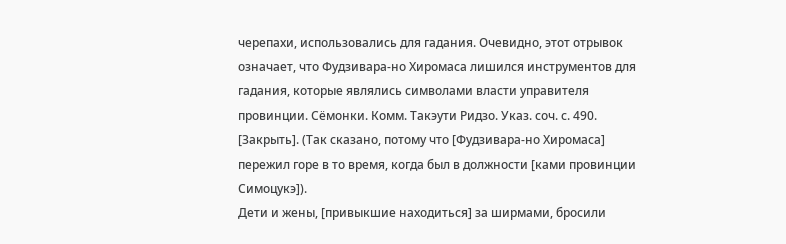черепахи, использовались для гадания. Очевидно, этот отрывок означает, что Фудзивара-но Хиромаса лишился инструментов для гадания, которые являлись символами власти управителя провинции. Сёмонки. Комм. Такэути Ридзо. Указ. соч. с. 490.
[Закрыть]. (Так сказано, потому что [Фудзивара-но Хиромаса] пережил горе в то время, когда был в должности [ками провинции Симоцукэ]).
Дети и жены, [привыкшие находиться] за ширмами, бросили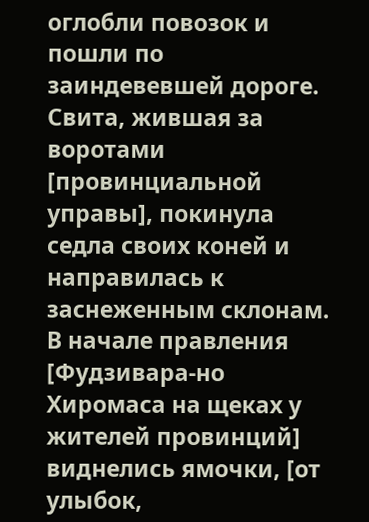оглобли повозок и пошли по заиндевевшей дороге. Свита, жившая за воротами [провинциальной управы], покинула седла своих коней и направилась к заснеженным склонам. В начале правления [Фудзивара-но Хиромаса на щеках у жителей провинций] виднелись ямочки, [от улыбок,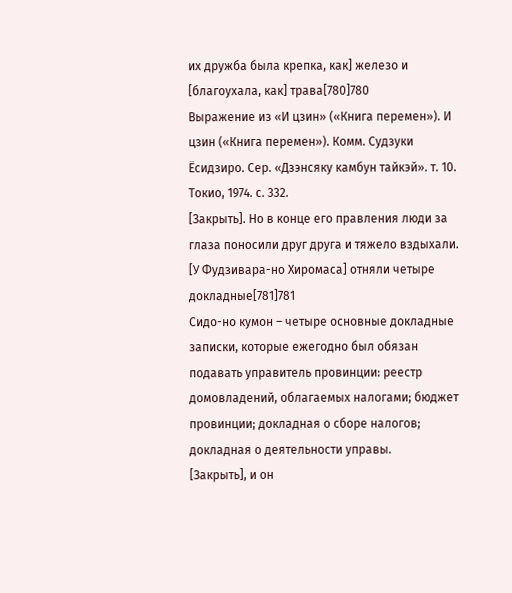их дружба была крепка, как] железо и [благоухала, как] трава[780]780
Выражение из «И цзин» («Книга перемен»). И цзин («Книга перемен»). Комм. Судзуки Ёсидзиро. Сер. «Дзэнсяку камбун тайкэй». т. 10. Токио, 1974. с. 332.
[Закрыть]. Но в конце его правления люди за глаза поносили друг друга и тяжело вздыхали. [У Фудзивара-но Хиромаса] отняли четыре докладные[781]781
Сидо-но кумон – четыре основные докладные записки, которые ежегодно был обязан подавать управитель провинции: реестр домовладений, облагаемых налогами; бюджет провинции; докладная о сборе налогов; докладная о деятельности управы.
[Закрыть], и он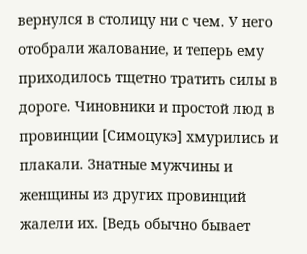вернулся в столицу ни с чем. У него отобрали жалование, и теперь ему приходилось тщетно тратить силы в дороге. Чиновники и простой люд в провинции [Симоцукэ] хмурились и плакали. Знатные мужчины и женщины из других провинций жалели их. [Ведь обычно бывает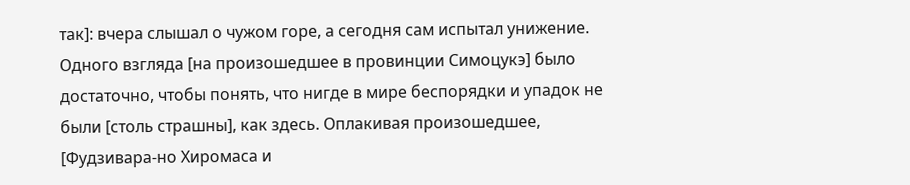так]: вчера слышал о чужом горе, а сегодня сам испытал унижение. Одного взгляда [на произошедшее в провинции Симоцукэ] было достаточно, чтобы понять, что нигде в мире беспорядки и упадок не были [столь страшны], как здесь. Оплакивая произошедшее, [Фудзивара-но Хиромаса и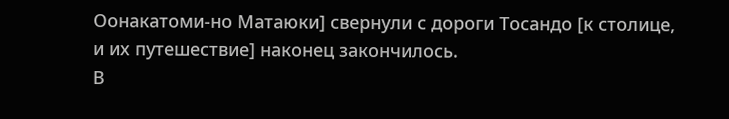Оонакатоми-но Матаюки] свернули с дороги Тосандо [к столице, и их путешествие] наконец закончилось.
В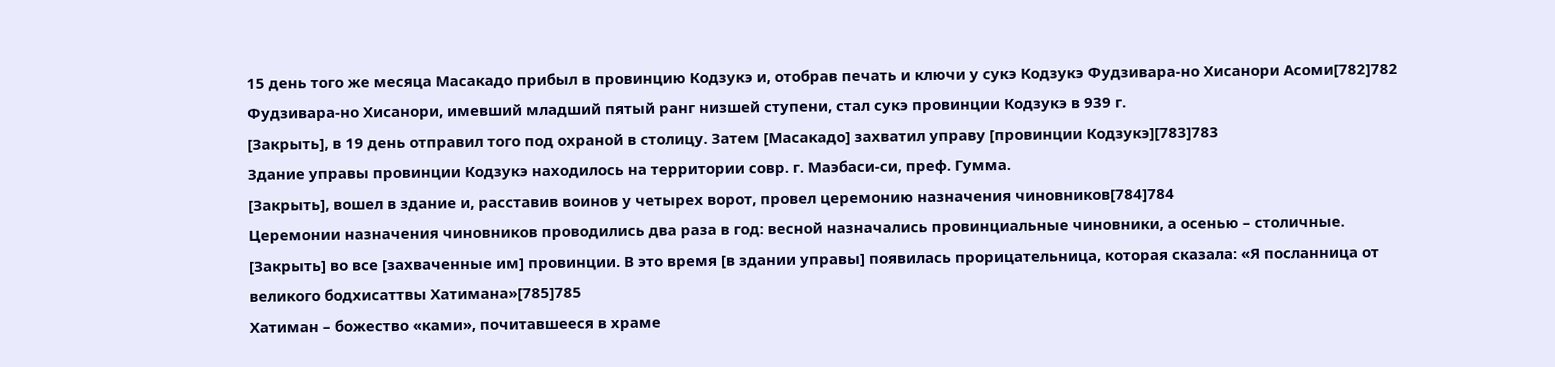15 день того же месяца Масакадо прибыл в провинцию Кодзукэ и, отобрав печать и ключи у сукэ Кодзукэ Фудзивара-но Хисанори Асоми[782]782
Фудзивара-но Хисанори, имевший младший пятый ранг низшей ступени, стал сукэ провинции Кодзукэ в 939 г.
[Закрыть], в 19 день отправил того под охраной в столицу. Затем [Масакадо] захватил управу [провинции Кодзукэ][783]783
Здание управы провинции Кодзукэ находилось на территории совр. г. Маэбаси-си, преф. Гумма.
[Закрыть], вошел в здание и, расставив воинов у четырех ворот, провел церемонию назначения чиновников[784]784
Церемонии назначения чиновников проводились два раза в год: весной назначались провинциальные чиновники, а осенью – столичные.
[Закрыть] во все [захваченные им] провинции. В это время [в здании управы] появилась прорицательница, которая сказала: «Я посланница от великого бодхисаттвы Хатимана»[785]785
Хатиман – божество «ками», почитавшееся в храме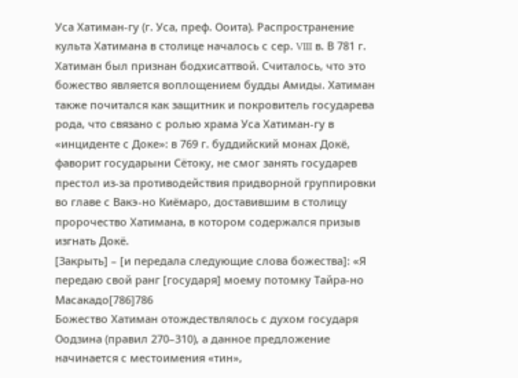Уса Хатиман-гу (г. Уса, преф. Ооита). Распространение культа Хатимана в столице началось с сер. VIII в. В 781 г. Хатиман был признан бодхисаттвой. Считалось, что это божество является воплощением будды Амиды. Хатиман также почитался как защитник и покровитель государева рода, что связано с ролью храма Уса Хатиман-гу в «инциденте с Доке»: в 769 г. буддийский монах Докё, фаворит государыни Сётоку, не смог занять государев престол из-за противодействия придворной группировки во главе с Вакэ-но Киёмаро, доставившим в столицу пророчество Хатимана, в котором содержался призыв изгнать Докё.
[Закрыть] – [и передала следующие слова божества]: «Я передаю свой ранг [государя] моему потомку Тайра-но Масакадо[786]786
Божество Хатиман отождествлялось с духом государя Оодзина (правил 270–310), а данное предложение начинается с местоимения «тин»,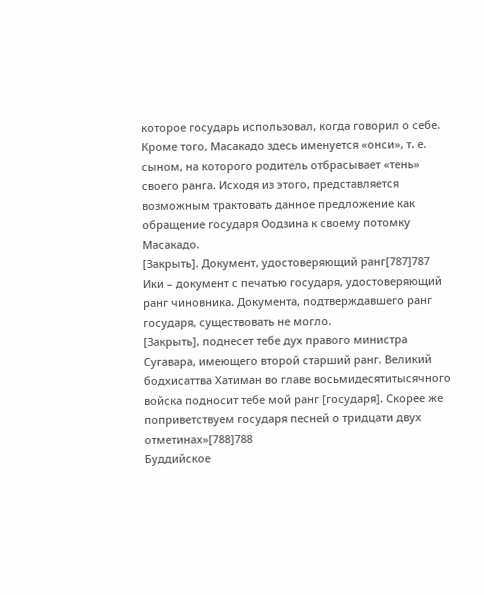которое государь использовал, когда говорил о себе. Кроме того, Масакадо здесь именуется «онси», т. е. сыном, на которого родитель отбрасывает «тень» своего ранга. Исходя из этого, представляется возможным трактовать данное предложение как обращение государя Оодзина к своему потомку Масакадо.
[Закрыть]. Документ, удостоверяющий ранг[787]787
Ики – документ с печатью государя, удостоверяющий ранг чиновника. Документа, подтверждавшего ранг государя, существовать не могло.
[Закрыть], поднесет тебе дух правого министра Сугавара, имеющего второй старший ранг. Великий бодхисаттва Хатиман во главе восьмидесятитысячного войска подносит тебе мой ранг [государя]. Скорее же поприветствуем государя песней о тридцати двух отметинах»[788]788
Буддийское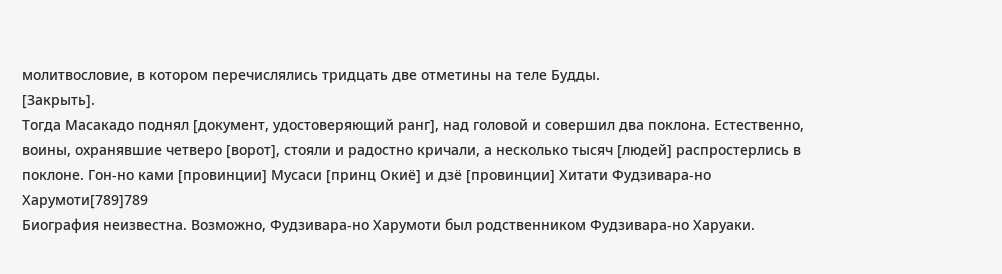молитвословие, в котором перечислялись тридцать две отметины на теле Будды.
[Закрыть].
Тогда Масакадо поднял [документ, удостоверяющий ранг], над головой и совершил два поклона. Естественно, воины, охранявшие четверо [ворот], стояли и радостно кричали, а несколько тысяч [людей] распростерлись в поклоне. Гон-но ками [провинции] Мусаси [принц Окиё] и дзё [провинции] Хитати Фудзивара-но Харумоти[789]789
Биография неизвестна. Возможно, Фудзивара-но Харумоти был родственником Фудзивара-но Харуаки.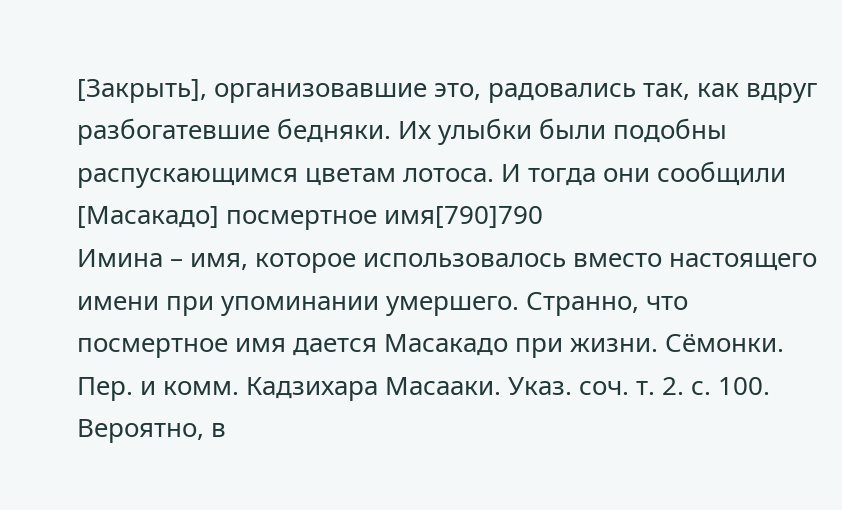[Закрыть], организовавшие это, радовались так, как вдруг разбогатевшие бедняки. Их улыбки были подобны распускающимся цветам лотоса. И тогда они сообщили [Масакадо] посмертное имя[790]790
Имина – имя, которое использовалось вместо настоящего имени при упоминании умершего. Странно, что посмертное имя дается Масакадо при жизни. Сёмонки. Пер. и комм. Кадзихара Масааки. Указ. соч. т. 2. с. 100. Вероятно, в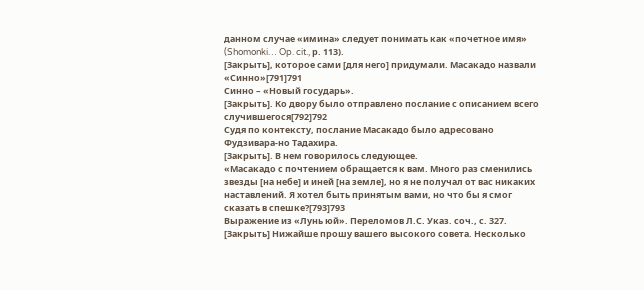данном случае «имина» следует понимать как «почетное имя» (Shomonki… Op. cit., р. 113).
[Закрыть], которое сами [для него] придумали. Масакадо назвали «Синно»[791]791
Синно – «Новый государь».
[Закрыть]. Ко двору было отправлено послание с описанием всего случившегося[792]792
Судя по контексту, послание Масакадо было адресовано Фудзивара-но Тадахира.
[Закрыть]. В нем говорилось следующее.
«Масакадо с почтением обращается к вам. Много раз сменились звезды [на небе] и иней [на земле], но я не получал от вас никаких наставлений. Я хотел быть принятым вами, но что бы я смог сказать в спешке?[793]793
Выражение из «Лунь юй». Переломов Л.С. Указ. соч., с. 327.
[Закрыть] Нижайше прошу вашего высокого совета. Несколько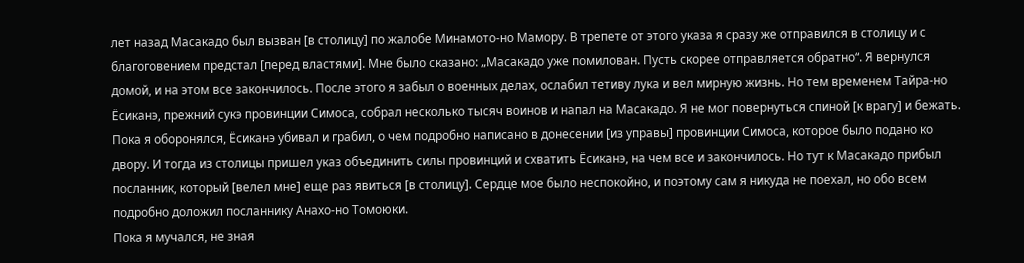лет назад Масакадо был вызван [в столицу] по жалобе Минамото-но Мамору. В трепете от этого указа я сразу же отправился в столицу и с благоговением предстал [перед властями]. Мне было сказано: „Масакадо уже помилован. Пусть скорее отправляется обратно“. Я вернулся домой, и на этом все закончилось. После этого я забыл о военных делах, ослабил тетиву лука и вел мирную жизнь. Но тем временем Тайра-но Ёсиканэ, прежний сукэ провинции Симоса, собрал несколько тысяч воинов и напал на Масакадо. Я не мог повернуться спиной [к врагу] и бежать. Пока я оборонялся, Ёсиканэ убивал и грабил, о чем подробно написано в донесении [из управы] провинции Симоса, которое было подано ко двору. И тогда из столицы пришел указ объединить силы провинций и схватить Ёсиканэ, на чем все и закончилось. Но тут к Масакадо прибыл посланник, который [велел мне] еще раз явиться [в столицу]. Сердце мое было неспокойно, и поэтому сам я никуда не поехал, но обо всем подробно доложил посланнику Анахо-но Томоюки.
Пока я мучался, не зная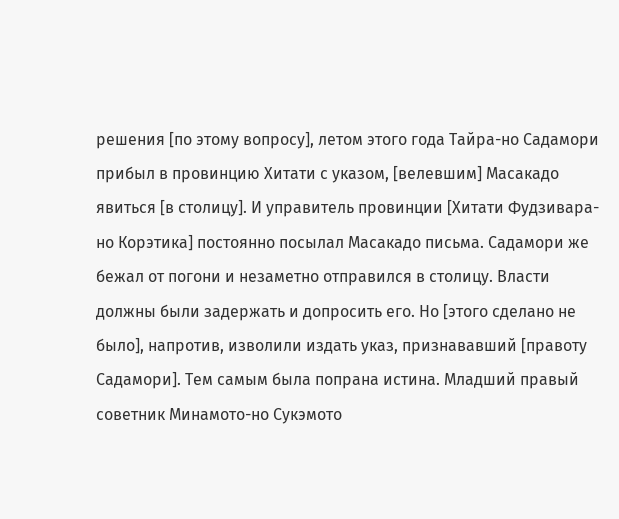решения [по этому вопросу], летом этого года Тайра-но Садамори прибыл в провинцию Хитати с указом, [велевшим] Масакадо явиться [в столицу]. И управитель провинции [Хитати Фудзивара-но Корэтика] постоянно посылал Масакадо письма. Садамори же бежал от погони и незаметно отправился в столицу. Власти должны были задержать и допросить его. Но [этого сделано не было], напротив, изволили издать указ, признававший [правоту Садамори]. Тем самым была попрана истина. Младший правый советник Минамото-но Сукэмото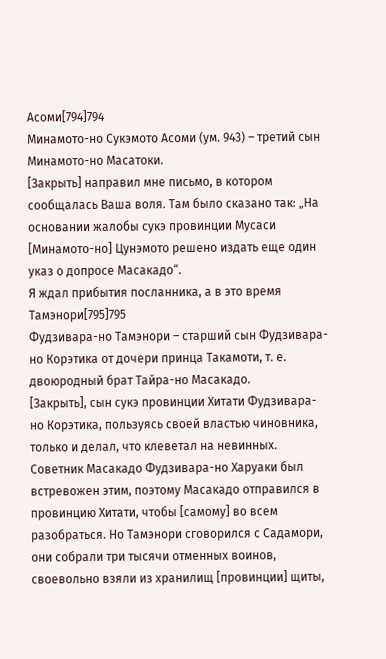Асоми[794]794
Минамото-но Сукэмото Асоми (ум. 943) – третий сын Минамото-но Масатоки.
[Закрыть] направил мне письмо, в котором сообщалась Ваша воля. Там было сказано так: „На основании жалобы сукэ провинции Мусаси [Минамото-но] Цунэмото решено издать еще один указ о допросе Масакадо“.
Я ждал прибытия посланника, а в это время Тамэнори[795]795
Фудзивара-но Тамэнори – старший сын Фудзивара-но Корэтика от дочери принца Такамоти, т. е. двоюродный брат Тайра-но Масакадо.
[Закрыть], сын сукэ провинции Хитати Фудзивара-но Корэтика, пользуясь своей властью чиновника, только и делал, что клеветал на невинных. Советник Масакадо Фудзивара-но Харуаки был встревожен этим, поэтому Масакадо отправился в провинцию Хитати, чтобы [самому] во всем разобраться. Но Тамэнори сговорился с Садамори, они собрали три тысячи отменных воинов, своевольно взяли из хранилищ [провинции] щиты,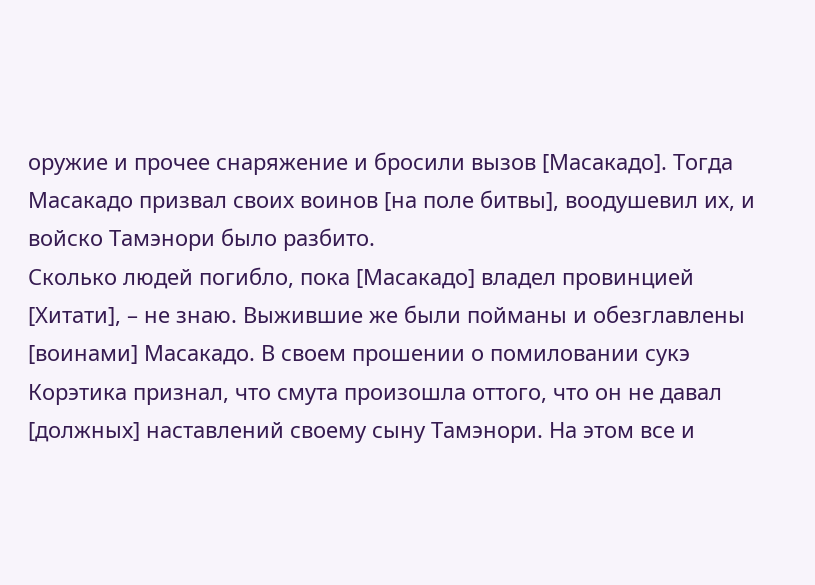оружие и прочее снаряжение и бросили вызов [Масакадо]. Тогда Масакадо призвал своих воинов [на поле битвы], воодушевил их, и войско Тамэнори было разбито.
Сколько людей погибло, пока [Масакадо] владел провинцией [Хитати], – не знаю. Выжившие же были пойманы и обезглавлены [воинами] Масакадо. В своем прошении о помиловании сукэ Корэтика признал, что смута произошла оттого, что он не давал [должных] наставлений своему сыну Тамэнори. На этом все и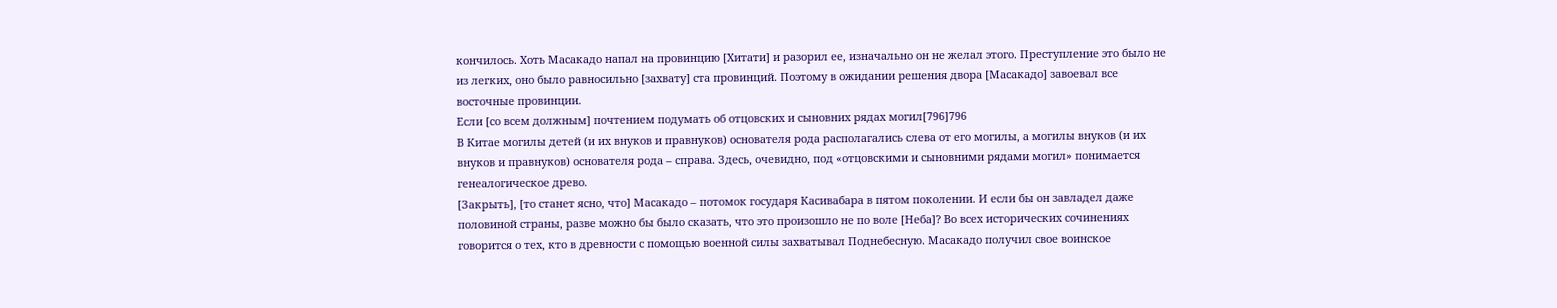кончилось. Хоть Масакадо напал на провинцию [Хитати] и разорил ее, изначально он не желал этого. Преступление это было не из легких, оно было равносильно [захвату] ста провинций. Поэтому в ожидании решения двора [Масакадо] завоевал все восточные провинции.
Если [со всем должным] почтением подумать об отцовских и сыновних рядах могил[796]796
В Китае могилы детей (и их внуков и правнуков) основателя рода располагались слева от его могилы, а могилы внуков (и их внуков и правнуков) основателя рода – справа. Здесь, очевидно, под «отцовскими и сыновними рядами могил» понимается генеалогическое древо.
[Закрыть], [то станет ясно, что] Масакадо – потомок государя Касивабара в пятом поколении. И если бы он завладел даже половиной страны, разве можно бы было сказать, что это произошло не по воле [Неба]? Во всех исторических сочинениях говорится о тех, кто в древности с помощью военной силы захватывал Поднебесную. Масакадо получил свое воинское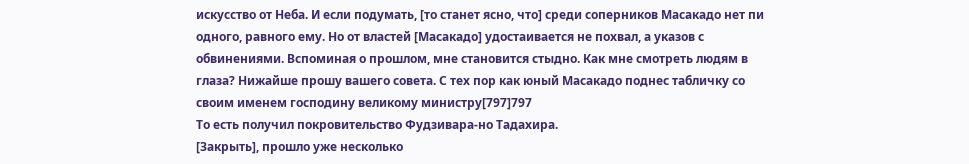искусство от Неба. И если подумать, [то станет ясно, что] среди соперников Масакадо нет пи одного, равного ему. Но от властей [Масакадо] удостаивается не похвал, а указов с обвинениями. Вспоминая о прошлом, мне становится стыдно. Как мне смотреть людям в глаза? Нижайше прошу вашего совета. С тех пор как юный Масакадо поднес табличку со своим именем господину великому министру[797]797
То есть получил покровительство Фудзивара-но Тадахира.
[Закрыть], прошло уже несколько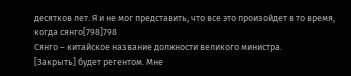десятков лет. Я и не мог представить, что все это произойдет в то время, когда сянго[798]798
Сянго – китайское название должности великого министра.
[Закрыть] будет регентом. Мне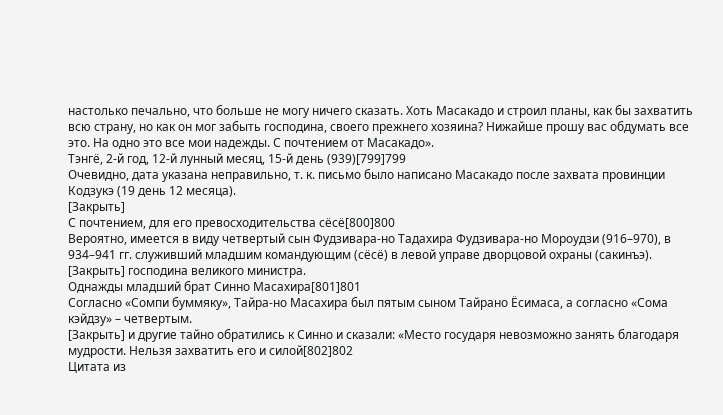настолько печально, что больше не могу ничего сказать. Хоть Масакадо и строил планы, как бы захватить всю страну, но как он мог забыть господина, своего прежнего хозяина? Нижайше прошу вас обдумать все это. На одно это все мои надежды. С почтением от Масакадо».
Тэнгё, 2-й год, 12-й лунный месяц, 15-й день (939)[799]799
Очевидно, дата указана неправильно, т. к. письмо было написано Масакадо после захвата провинции Кодзукэ (19 день 12 месяца).
[Закрыть]
С почтением, для его превосходительства сёсё[800]800
Вероятно, имеется в виду четвертый сын Фудзивара-но Тадахира Фудзивара-но Мороудзи (916–970), в 934–941 гг. служивший младшим командующим (сёсё) в левой управе дворцовой охраны (сакинъэ).
[Закрыть] господина великого министра.
Однажды младший брат Синно Масахира[801]801
Согласно «Сомпи буммяку», Тайра-но Масахира был пятым сыном Тайрано Ёсимаса, а согласно «Сома кэйдзу» – четвертым.
[Закрыть] и другие тайно обратились к Синно и сказали: «Место государя невозможно занять благодаря мудрости. Нельзя захватить его и силой[802]802
Цитата из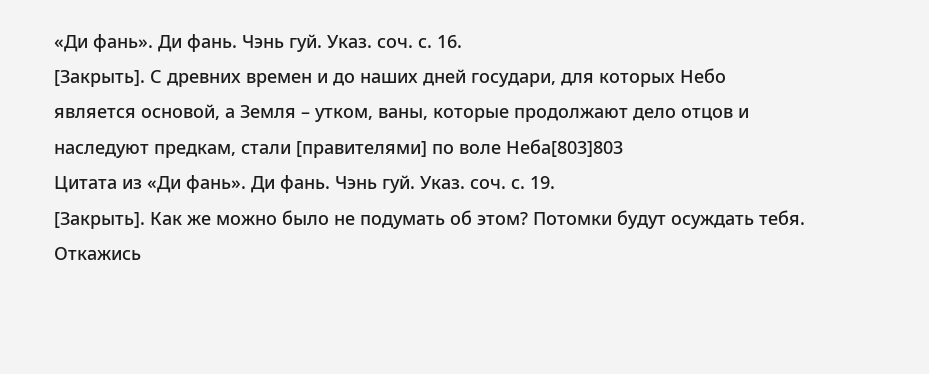«Ди фань». Ди фань. Чэнь гуй. Указ. соч. с. 16.
[Закрыть]. С древних времен и до наших дней государи, для которых Небо является основой, а Земля – утком, ваны, которые продолжают дело отцов и наследуют предкам, стали [правителями] по воле Неба[803]803
Цитата из «Ди фань». Ди фань. Чэнь гуй. Указ. соч. с. 19.
[Закрыть]. Как же можно было не подумать об этом? Потомки будут осуждать тебя. Откажись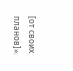[от своих планов]».